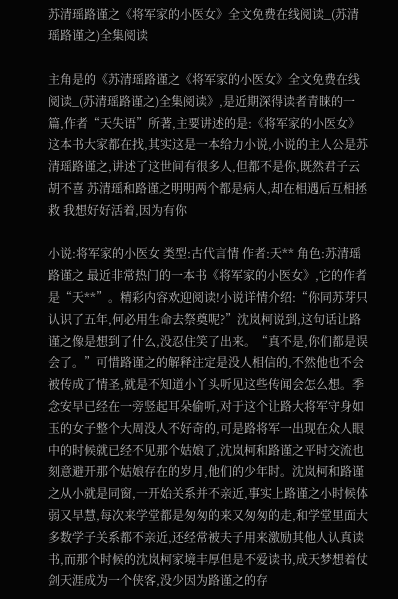苏清瑶路谨之《将军家的小医女》全文免费在线阅读_(苏清瑶路谨之)全集阅读

主角是的《苏清瑶路谨之《将军家的小医女》全文免费在线阅读_(苏清瑶路谨之)全集阅读》,是近期深得读者青睐的一篇,作者“天失语”所著,主要讲述的是:《将军家的小医女》这本书大家都在找,其实这是一本给力小说,小说的主人公是苏清瑶路谨之,讲述了这世间有很多人,但都不是你,既然君子云胡不喜 苏清瑶和路谨之明明两个都是病人,却在相遇后互相拯救 我想好好活着,因为有你

小说:将军家的小医女 类型:古代言情 作者:天** 角色:苏清瑶路谨之 最近非常热门的一本书《将军家的小医女》,它的作者是“天**”。精彩内容欢迎阅读!小说详情介绍:“你同苏芽只认识了五年,何必用生命去祭奠呢?”沈岚柯说到,这句话让路谨之像是想到了什么,没忍住笑了出来。“真不是,你们都是误会了。”可惜路谨之的解释注定是没人相信的,不然他也不会被传成了情圣,就是不知道小丫头听见这些传闻会怎么想。季念安早已经在一旁竖起耳朵偷听,对于这个让路大将军守身如玉的女子整个大周没人不好奇的,可是路将军一出现在众人眼中的时候就已经不见那个姑娘了,沈岚柯和路谨之平时交流也刻意避开那个姑娘存在的岁月,他们的少年时。沈岚柯和路谨之从小就是同窗,一开始关系并不亲近,事实上路谨之小时候体弱又早慧,每次来学堂都是匆匆的来又匆匆的走,和学堂里面大多数学子关系都不亲近,还经常被夫子用来激励其他人认真读书,而那个时候的沈岚柯家境丰厚但是不爱读书,成天梦想着仗剑天涯成为一个侠客,没少因为路谨之的存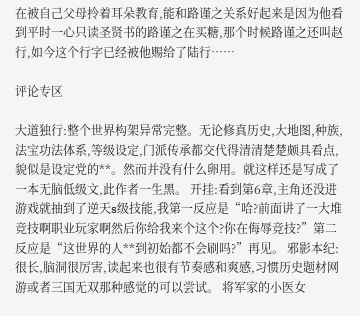在被自己父母拎着耳朵教育,能和路谨之关系好起来是因为他看到平时一心只读圣贤书的路谨之在买糖,那个时候路谨之还叫赵行,如今这个行字已经被他赐给了陆行……

评论专区

大道独行:整个世界构架异常完整。无论修真历史,大地图,种族,法宝功法体系,等级设定,门派传承都交代得清清楚楚颇具看点,貌似是设定党的**。然而并没有什么卵用。就这样还是写成了一本无脑低级文,此作者一生黑。 开挂:看到第6章,主角还没进游戏就抽到了逆天s级技能,我第一反应是“哈?前面讲了一大堆竞技啊职业玩家啊然后你给我来个这个?你在侮辱竞技?”第二反应是“这世界的人**到初始都不会刷吗?”再见。 邪影本纪:很长,脑洞很厉害,读起来也很有节奏感和爽感,习惯历史题材网游或者三国无双那种感觉的可以尝试。 将军家的小医女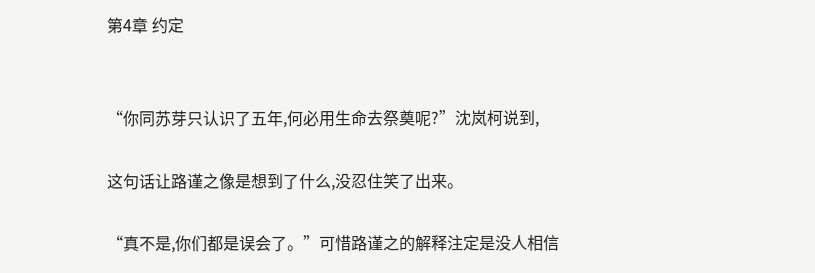第4章 约定


“你同苏芽只认识了五年,何必用生命去祭奠呢?”沈岚柯说到,

这句话让路谨之像是想到了什么,没忍住笑了出来。

“真不是,你们都是误会了。”可惜路谨之的解释注定是没人相信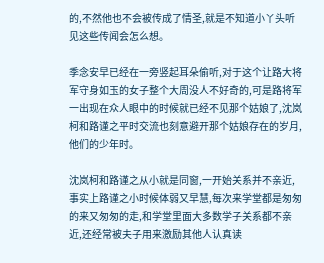的,不然他也不会被传成了情圣,就是不知道小丫头听见这些传闻会怎么想。

季念安早已经在一旁竖起耳朵偷听,对于这个让路大将军守身如玉的女子整个大周没人不好奇的,可是路将军一出现在众人眼中的时候就已经不见那个姑娘了,沈岚柯和路谨之平时交流也刻意避开那个姑娘存在的岁月,他们的少年时。

沈岚柯和路谨之从小就是同窗,一开始关系并不亲近,事实上路谨之小时候体弱又早慧,每次来学堂都是匆匆的来又匆匆的走,和学堂里面大多数学子关系都不亲近,还经常被夫子用来激励其他人认真读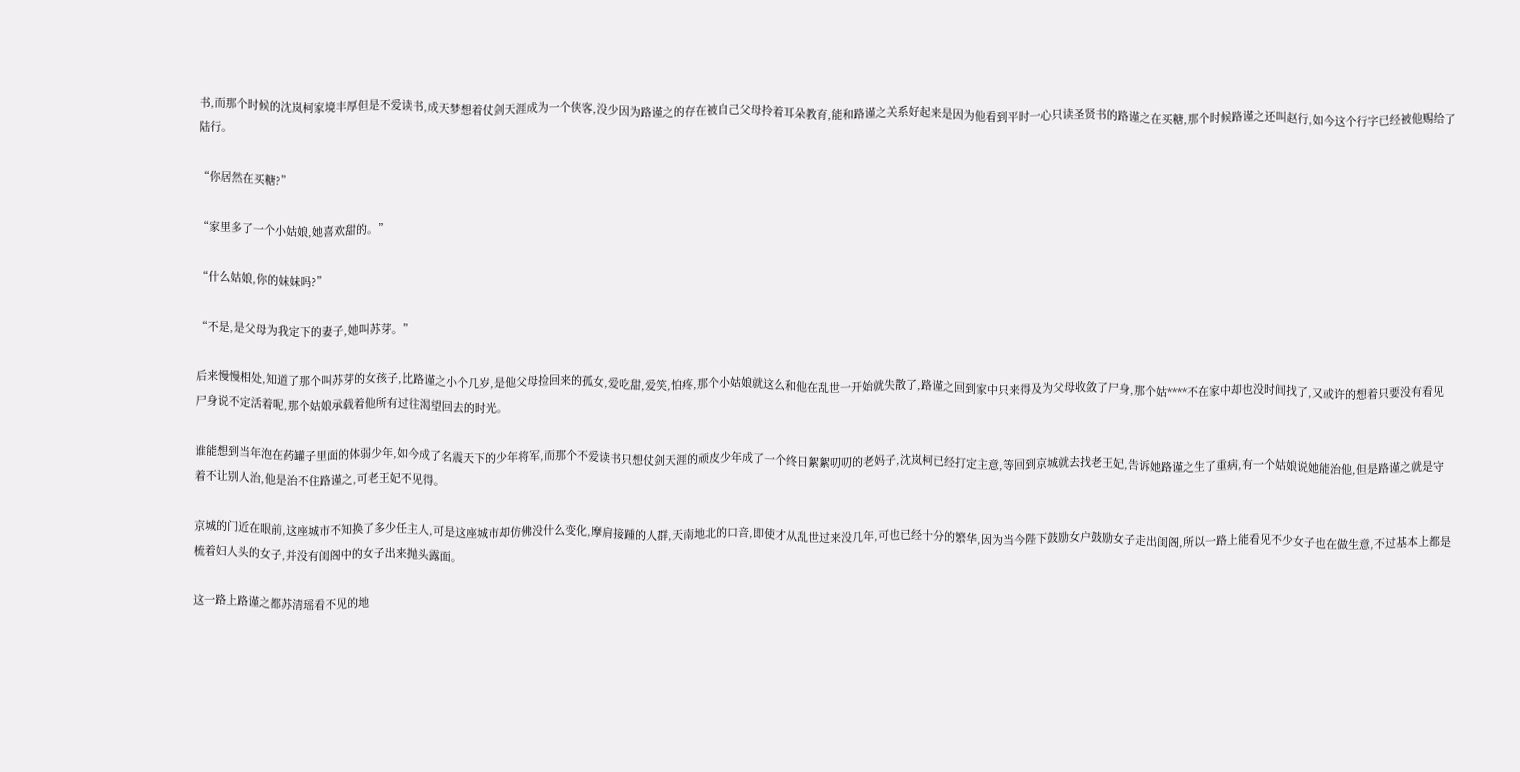书,而那个时候的沈岚柯家境丰厚但是不爱读书,成天梦想着仗剑天涯成为一个侠客,没少因为路谨之的存在被自己父母拎着耳朵教育,能和路谨之关系好起来是因为他看到平时一心只读圣贤书的路谨之在买糖,那个时候路谨之还叫赵行,如今这个行字已经被他赐给了陆行。

“你居然在买糖?”

“家里多了一个小姑娘,她喜欢甜的。”

“什么姑娘,你的妹妹吗?”

“不是,是父母为我定下的妻子,她叫苏芽。”

后来慢慢相处,知道了那个叫苏芽的女孩子,比路谨之小个几岁,是他父母捡回来的孤女,爱吃甜,爱笑,怕疼,那个小姑娘就这么和他在乱世一开始就失散了,路谨之回到家中只来得及为父母收敛了尸身,那个姑****不在家中却也没时间找了,又或许的想着只要没有看见尸身说不定活着呢,那个姑娘承载着他所有过往渴望回去的时光。

谁能想到当年泡在药罐子里面的体弱少年,如今成了名震天下的少年将军,而那个不爱读书只想仗剑天涯的顽皮少年成了一个终日絮絮叨叨的老妈子,沈岚柯已经打定主意,等回到京城就去找老王妃,告诉她路谨之生了重病,有一个姑娘说她能治他,但是路谨之就是守着不让别人治,他是治不住路谨之,可老王妃不见得。

京城的门近在眼前,这座城市不知换了多少任主人,可是这座城市却仿佛没什么变化,摩肩接踵的人群,天南地北的口音,即使才从乱世过来没几年,可也已经十分的繁华,因为当今陛下鼓励女户鼓励女子走出闺阁,所以一路上能看见不少女子也在做生意,不过基本上都是梳着妇人头的女子,并没有闺阁中的女子出来抛头露面。

这一路上路谨之都苏清瑶看不见的地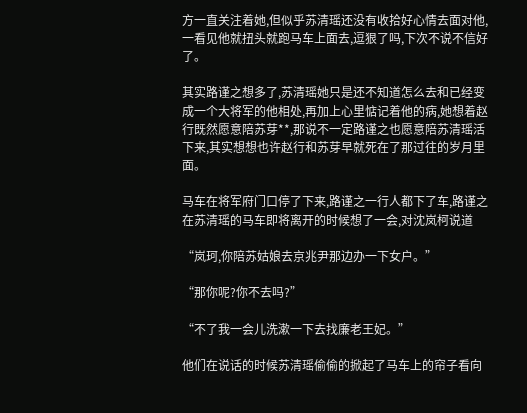方一直关注着她,但似乎苏清瑶还没有收拾好心情去面对他,一看见他就扭头就跑马车上面去,逗狠了吗,下次不说不信好了。

其实路谨之想多了,苏清瑶她只是还不知道怎么去和已经变成一个大将军的他相处,再加上心里惦记着他的病,她想着赵行既然愿意陪苏芽**,那说不一定路谨之也愿意陪苏清瑶活下来,其实想想也许赵行和苏芽早就死在了那过往的岁月里面。

马车在将军府门口停了下来,路谨之一行人都下了车,路谨之在苏清瑶的马车即将离开的时候想了一会,对沈岚柯说道

“岚珂,你陪苏姑娘去京兆尹那边办一下女户。”

“那你呢?你不去吗?”

“不了我一会儿洗漱一下去找廉老王妃。”

他们在说话的时候苏清瑶偷偷的掀起了马车上的帘子看向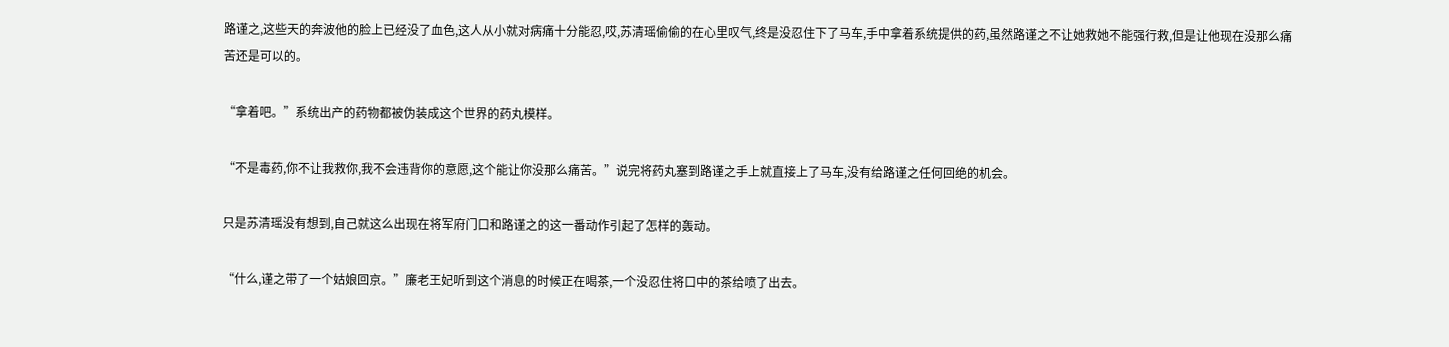路谨之,这些天的奔波他的脸上已经没了血色,这人从小就对病痛十分能忍,哎,苏清瑶偷偷的在心里叹气,终是没忍住下了马车,手中拿着系统提供的药,虽然路谨之不让她救她不能强行救,但是让他现在没那么痛苦还是可以的。

“拿着吧。”系统出产的药物都被伪装成这个世界的药丸模样。

“不是毒药,你不让我救你,我不会违背你的意愿,这个能让你没那么痛苦。”说完将药丸塞到路谨之手上就直接上了马车,没有给路谨之任何回绝的机会。

只是苏清瑶没有想到,自己就这么出现在将军府门口和路谨之的这一番动作引起了怎样的轰动。

“什么,谨之带了一个姑娘回京。”廉老王妃听到这个消息的时候正在喝茶,一个没忍住将口中的茶给喷了出去。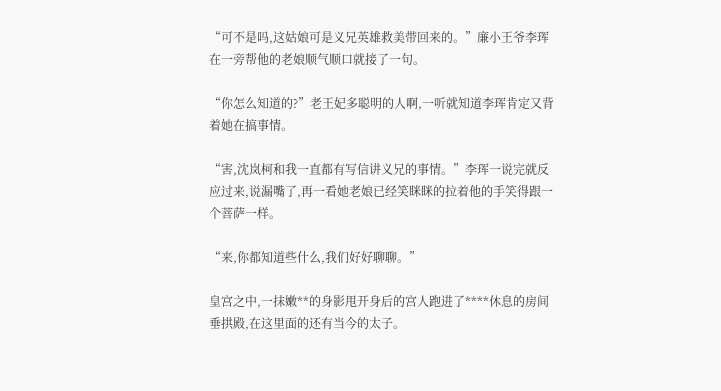“可不是吗,这姑娘可是义兄英雄救美带回来的。”廉小王爷李珲在一旁帮他的老娘顺气顺口就接了一句。

“你怎么知道的?”老王妃多聪明的人啊,一听就知道李珲肯定又背着她在搞事情。

“害,沈岚柯和我一直都有写信讲义兄的事情。”李珲一说完就反应过来,说漏嘴了,再一看她老娘已经笑眯眯的拉着他的手笑得跟一个菩萨一样。

“来,你都知道些什么,我们好好聊聊。”

皇宫之中,一抹嫩**的身影甩开身后的宫人跑进了****休息的房间垂拱殿,在这里面的还有当今的太子。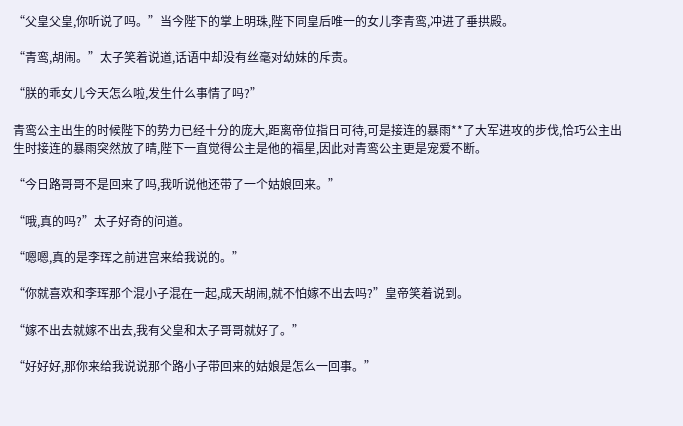“父皇父皇,你听说了吗。”当今陛下的掌上明珠,陛下同皇后唯一的女儿李青鸾,冲进了垂拱殿。

“青鸾,胡闹。”太子笑着说道,话语中却没有丝毫对幼妹的斥责。

“朕的乖女儿今天怎么啦,发生什么事情了吗?”

青鸾公主出生的时候陛下的势力已经十分的庞大,距离帝位指日可待,可是接连的暴雨**了大军进攻的步伐,恰巧公主出生时接连的暴雨突然放了晴,陛下一直觉得公主是他的福星,因此对青鸾公主更是宠爱不断。

“今日路哥哥不是回来了吗,我听说他还带了一个姑娘回来。”

“哦,真的吗?”太子好奇的问道。

“嗯嗯,真的是李珲之前进宫来给我说的。”

“你就喜欢和李珲那个混小子混在一起,成天胡闹,就不怕嫁不出去吗?”皇帝笑着说到。

“嫁不出去就嫁不出去,我有父皇和太子哥哥就好了。”

“好好好,那你来给我说说那个路小子带回来的姑娘是怎么一回事。”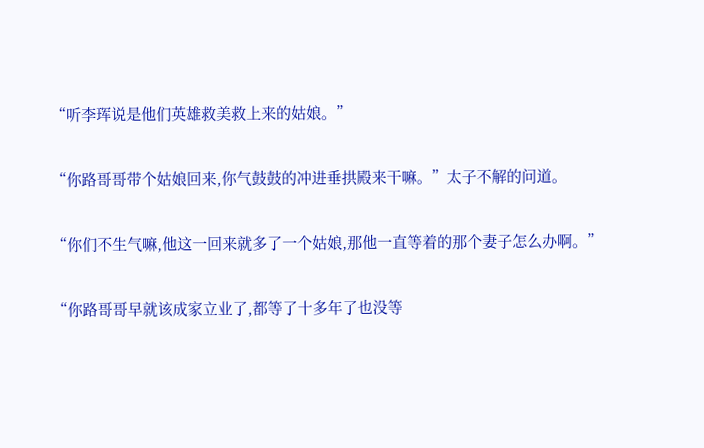“听李珲说是他们英雄救美救上来的姑娘。”

“你路哥哥带个姑娘回来,你气鼓鼓的冲进垂拱殿来干嘛。”太子不解的问道。

“你们不生气嘛,他这一回来就多了一个姑娘,那他一直等着的那个妻子怎么办啊。”

“你路哥哥早就该成家立业了,都等了十多年了也没等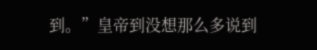到。”皇帝到没想那么多说到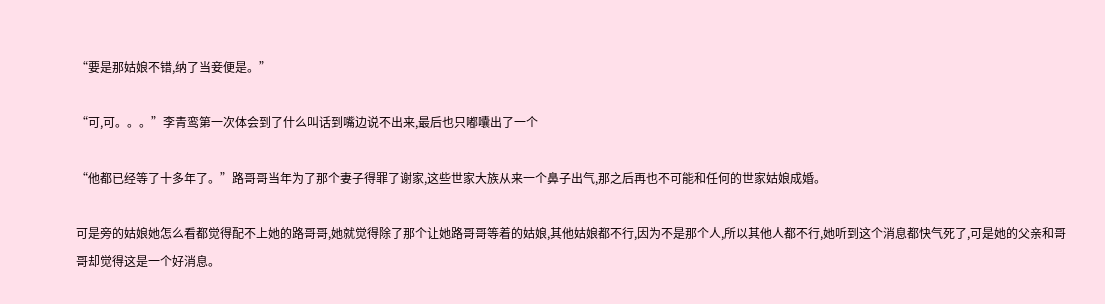“要是那姑娘不错,纳了当妾便是。”

“可,可。。。”李青鸾第一次体会到了什么叫话到嘴边说不出来,最后也只嘟囔出了一个

“他都已经等了十多年了。”路哥哥当年为了那个妻子得罪了谢家,这些世家大族从来一个鼻子出气,那之后再也不可能和任何的世家姑娘成婚。

可是旁的姑娘她怎么看都觉得配不上她的路哥哥,她就觉得除了那个让她路哥哥等着的姑娘,其他姑娘都不行,因为不是那个人,所以其他人都不行,她听到这个消息都快气死了,可是她的父亲和哥哥却觉得这是一个好消息。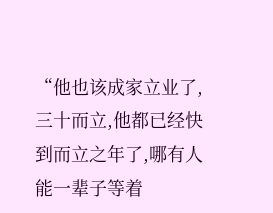“他也该成家立业了,三十而立,他都已经快到而立之年了,哪有人能一辈子等着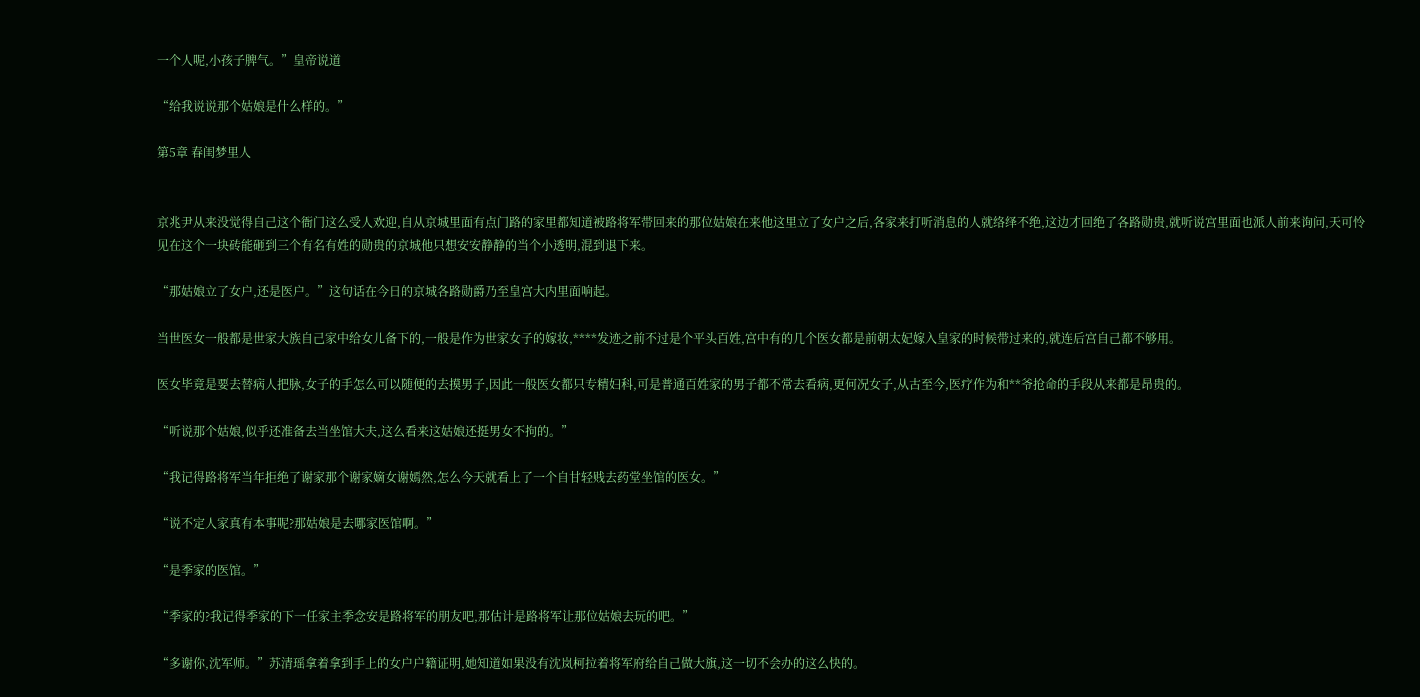一个人呢,小孩子脾气。”皇帝说道

“给我说说那个姑娘是什么样的。”

第5章 春闺梦里人


京兆尹从来没觉得自己这个衙门这么受人欢迎,自从京城里面有点门路的家里都知道被路将军带回来的那位姑娘在来他这里立了女户之后,各家来打听消息的人就络绎不绝,这边才回绝了各路勋贵,就听说宫里面也派人前来询问,天可怜见在这个一块砖能砸到三个有名有姓的勋贵的京城他只想安安静静的当个小透明,混到退下来。

“那姑娘立了女户,还是医户。”这句话在今日的京城各路勋爵乃至皇宫大内里面响起。

当世医女一般都是世家大族自己家中给女儿备下的,一般是作为世家女子的嫁妆,****发迹之前不过是个平头百姓,宫中有的几个医女都是前朝太妃嫁入皇家的时候带过来的,就连后宫自己都不够用。

医女毕竟是要去替病人把脉,女子的手怎么可以随便的去摸男子,因此一般医女都只专精妇科,可是普通百姓家的男子都不常去看病,更何况女子,从古至今,医疗作为和**爷抢命的手段从来都是昂贵的。

“听说那个姑娘,似乎还准备去当坐馆大夫,这么看来这姑娘还挺男女不拘的。”

“我记得路将军当年拒绝了谢家那个谢家嫡女谢嫣然,怎么今天就看上了一个自甘轻贱去药堂坐馆的医女。”

“说不定人家真有本事呢?那姑娘是去哪家医馆啊。”

“是季家的医馆。”

“季家的?我记得季家的下一任家主季念安是路将军的朋友吧,那估计是路将军让那位姑娘去玩的吧。”

“多谢你,沈军师。”苏清瑶拿着拿到手上的女户户籍证明,她知道如果没有沈岚柯拉着将军府给自己做大旗,这一切不会办的这么快的。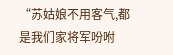“苏姑娘不用客气,都是我们家将军吩咐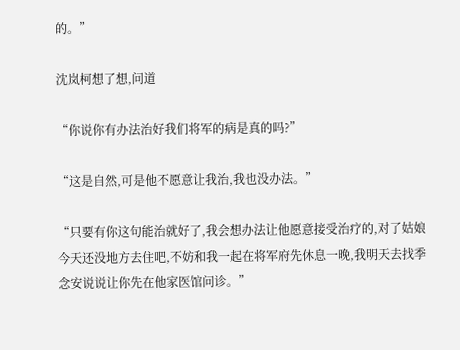的。”

沈岚柯想了想,问道

“你说你有办法治好我们将军的病是真的吗?”

“这是自然,可是他不愿意让我治,我也没办法。”

“只要有你这句能治就好了,我会想办法让他愿意接受治疗的,对了姑娘今天还没地方去住吧,不妨和我一起在将军府先休息一晚,我明天去找季念安说说让你先在他家医馆问诊。”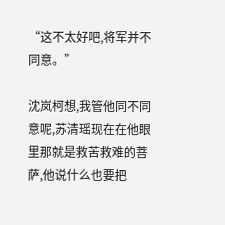“这不太好吧,将军并不同意。”

沈岚柯想,我管他同不同意呢,苏清瑶现在在他眼里那就是救苦救难的菩萨,他说什么也要把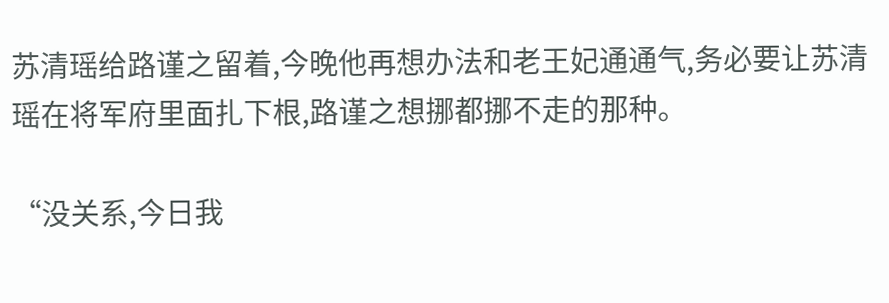苏清瑶给路谨之留着,今晚他再想办法和老王妃通通气,务必要让苏清瑶在将军府里面扎下根,路谨之想挪都挪不走的那种。

“没关系,今日我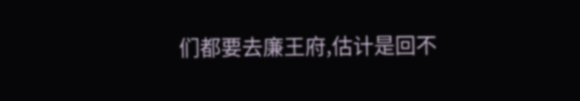们都要去廉王府,估计是回不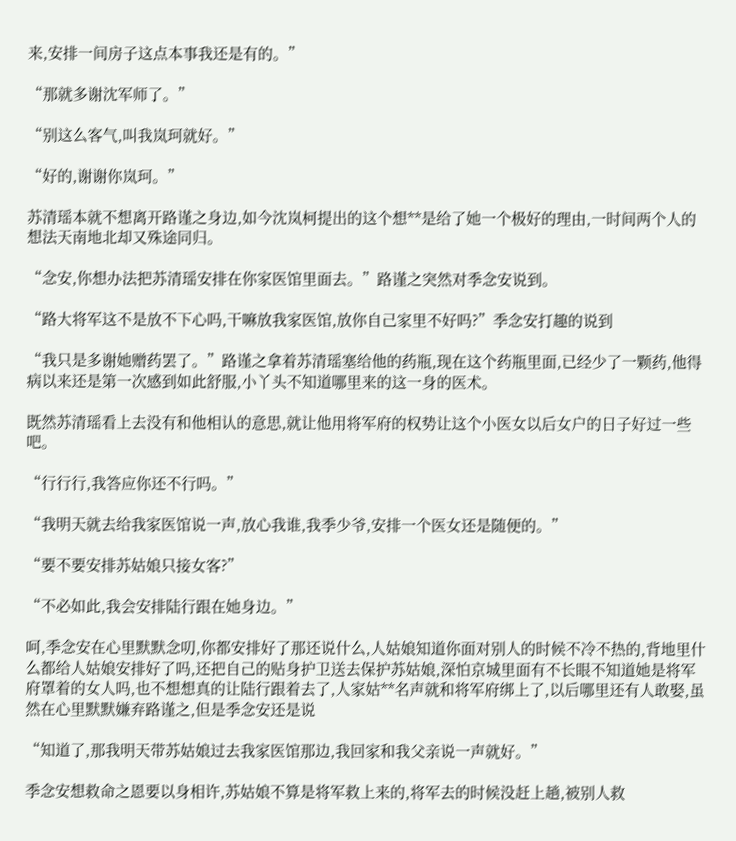来,安排一间房子这点本事我还是有的。”

“那就多谢沈军师了。”

“别这么客气,叫我岚珂就好。”

“好的,谢谢你岚珂。”

苏清瑶本就不想离开路谨之身边,如今沈岚柯提出的这个想**是给了她一个极好的理由,一时间两个人的想法天南地北却又殊途同归。

“念安,你想办法把苏清瑶安排在你家医馆里面去。”路谨之突然对季念安说到。

“路大将军这不是放不下心吗,干嘛放我家医馆,放你自己家里不好吗?”季念安打趣的说到

“我只是多谢她赠药罢了。”路谨之拿着苏清瑶塞给他的药瓶,现在这个药瓶里面,已经少了一颗药,他得病以来还是第一次感到如此舒服,小丫头不知道哪里来的这一身的医术。

既然苏清瑶看上去没有和他相认的意思,就让他用将军府的权势让这个小医女以后女户的日子好过一些吧。

“行行行,我答应你还不行吗。”

“我明天就去给我家医馆说一声,放心我谁,我季少爷,安排一个医女还是随便的。”

“要不要安排苏姑娘只接女客?”

“不必如此,我会安排陆行跟在她身边。”

呵,季念安在心里默默念叨,你都安排好了那还说什么,人姑娘知道你面对别人的时候不冷不热的,背地里什么都给人姑娘安排好了吗,还把自己的贴身护卫送去保护苏姑娘,深怕京城里面有不长眼不知道她是将军府罩着的女人吗,也不想想真的让陆行跟着去了,人家姑**名声就和将军府绑上了,以后哪里还有人敢娶,虽然在心里默默嫌弃路谨之,但是季念安还是说

“知道了,那我明天带苏姑娘过去我家医馆那边,我回家和我父亲说一声就好。”

季念安想救命之恩要以身相许,苏姑娘不算是将军救上来的,将军去的时候没赶上趟,被别人救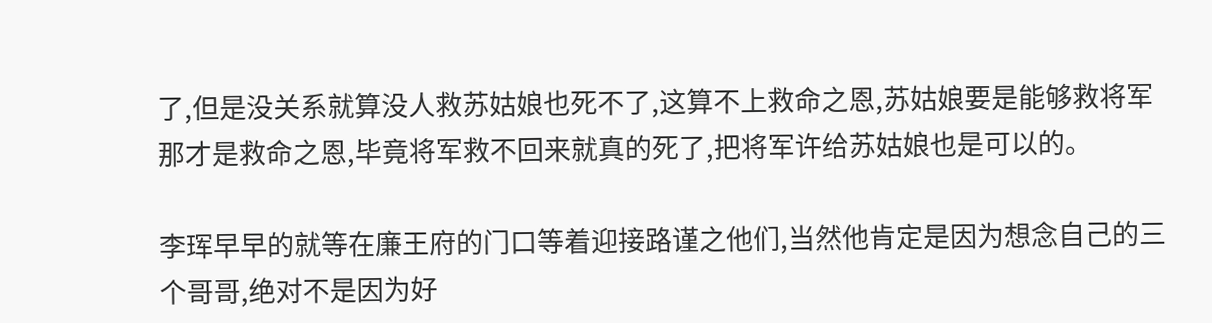了,但是没关系就算没人救苏姑娘也死不了,这算不上救命之恩,苏姑娘要是能够救将军那才是救命之恩,毕竟将军救不回来就真的死了,把将军许给苏姑娘也是可以的。

李珲早早的就等在廉王府的门口等着迎接路谨之他们,当然他肯定是因为想念自己的三个哥哥,绝对不是因为好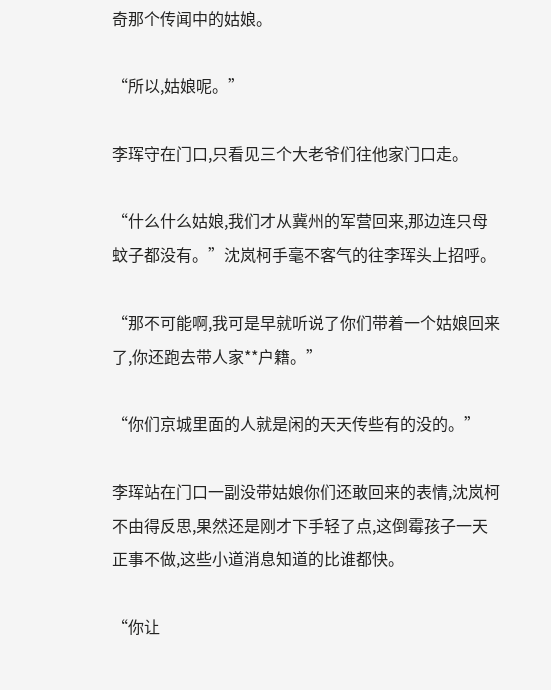奇那个传闻中的姑娘。

“所以,姑娘呢。”

李珲守在门口,只看见三个大老爷们往他家门口走。

“什么什么姑娘,我们才从冀州的军营回来,那边连只母蚊子都没有。”沈岚柯手毫不客气的往李珲头上招呼。

“那不可能啊,我可是早就听说了你们带着一个姑娘回来了,你还跑去带人家**户籍。”

“你们京城里面的人就是闲的天天传些有的没的。”

李珲站在门口一副没带姑娘你们还敢回来的表情,沈岚柯不由得反思,果然还是刚才下手轻了点,这倒霉孩子一天正事不做,这些小道消息知道的比谁都快。

“你让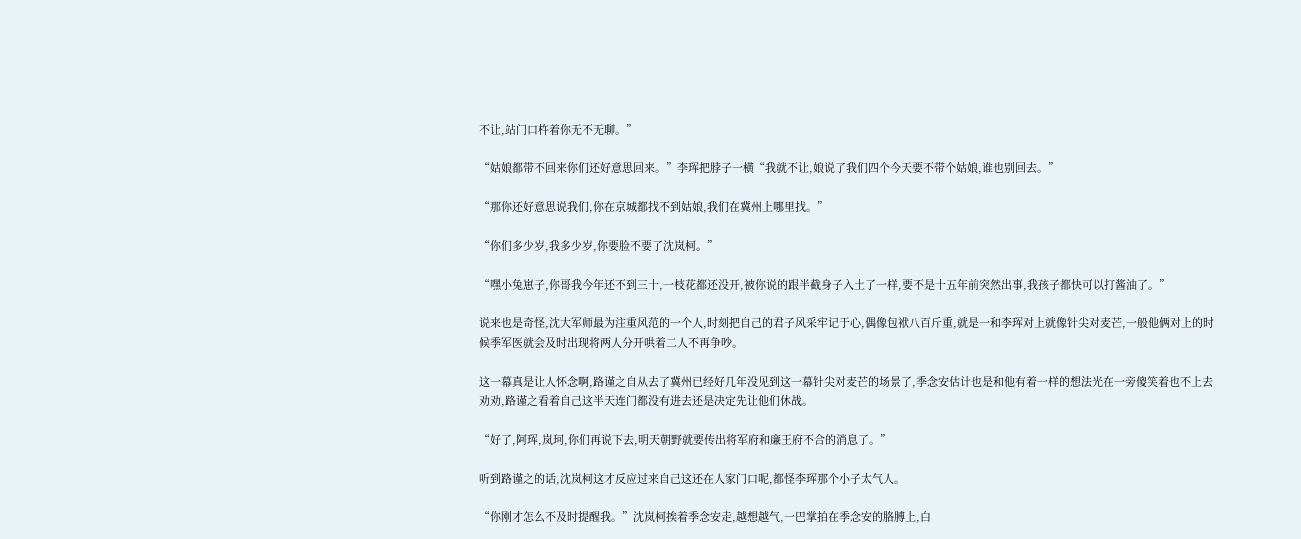不让,站门口杵着你无不无聊。”

“姑娘都带不回来你们还好意思回来。”李珲把脖子一横“我就不让,娘说了我们四个今天要不带个姑娘,谁也别回去。”

“那你还好意思说我们,你在京城都找不到姑娘,我们在冀州上哪里找。”

“你们多少岁,我多少岁,你要脸不要了沈岚柯。”

“嘿小兔崽子,你哥我今年还不到三十,一枝花都还没开,被你说的跟半截身子入土了一样,要不是十五年前突然出事,我孩子都快可以打酱油了。”

说来也是奇怪,沈大军师最为注重风范的一个人,时刻把自己的君子风采牢记于心,偶像包袱八百斤重,就是一和李珲对上就像针尖对麦芒,一般他俩对上的时候季军医就会及时出现将两人分开哄着二人不再争吵。

这一幕真是让人怀念啊,路谨之自从去了冀州已经好几年没见到这一幕针尖对麦芒的场景了,季念安估计也是和他有着一样的想法光在一旁傻笑着也不上去劝劝,路谨之看着自己这半天连门都没有进去还是决定先让他们休战。

“好了,阿珲,岚珂,你们再说下去,明天朝野就要传出将军府和廉王府不合的消息了。”

听到路谨之的话,沈岚柯这才反应过来自己这还在人家门口呢,都怪李珲那个小子太气人。

“你刚才怎么不及时提醒我。”沈岚柯挨着季念安走,越想越气,一巴掌拍在季念安的胳膊上,白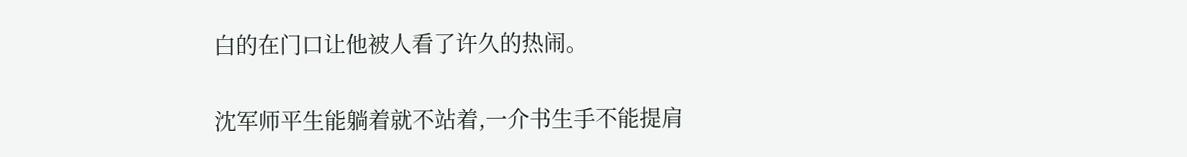白的在门口让他被人看了许久的热闹。

沈军师平生能躺着就不站着,一介书生手不能提肩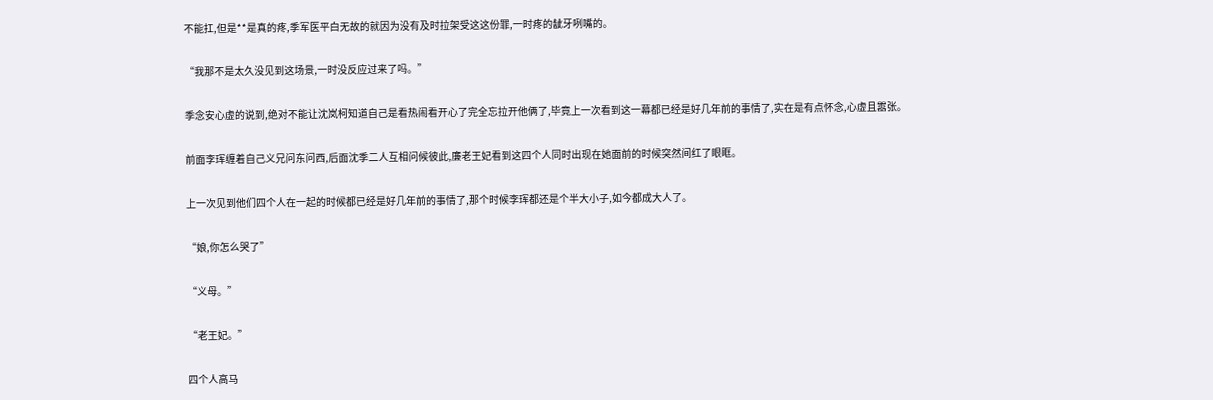不能扛,但是**是真的疼,季军医平白无故的就因为没有及时拉架受这这份罪,一时疼的龇牙咧嘴的。

“我那不是太久没见到这场景,一时没反应过来了吗。”

季念安心虚的说到,绝对不能让沈岚柯知道自己是看热闹看开心了完全忘拉开他俩了,毕竟上一次看到这一幕都已经是好几年前的事情了,实在是有点怀念,心虚且嚣张。

前面李珲缠着自己义兄问东问西,后面沈季二人互相问候彼此,廉老王妃看到这四个人同时出现在她面前的时候突然间红了眼眶。

上一次见到他们四个人在一起的时候都已经是好几年前的事情了,那个时候李珲都还是个半大小子,如今都成大人了。

“娘,你怎么哭了”

“义母。”

“老王妃。”

四个人高马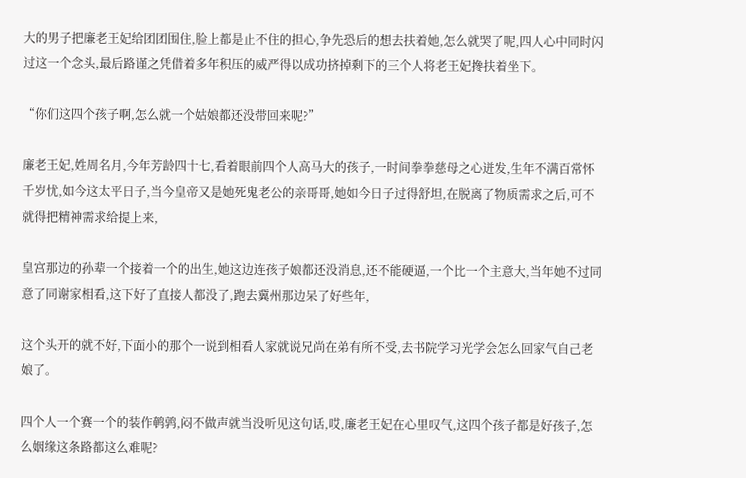大的男子把廉老王妃给团团围住,脸上都是止不住的担心,争先恐后的想去扶着她,怎么就哭了呢,四人心中同时闪过这一个念头,最后路谨之凭借着多年积压的威严得以成功挤掉剩下的三个人将老王妃搀扶着坐下。

“你们这四个孩子啊,怎么就一个姑娘都还没带回来呢?”

廉老王妃,姓周名月,今年芳龄四十七,看着眼前四个人高马大的孩子,一时间拳拳慈母之心迸发,生年不满百常怀千岁忧,如今这太平日子,当今皇帝又是她死鬼老公的亲哥哥,她如今日子过得舒坦,在脱离了物质需求之后,可不就得把精神需求给提上来,

皇宫那边的孙辈一个接着一个的出生,她这边连孩子娘都还没消息,还不能硬逼,一个比一个主意大,当年她不过同意了同谢家相看,这下好了直接人都没了,跑去冀州那边呆了好些年,

这个头开的就不好,下面小的那个一说到相看人家就说兄尚在弟有所不受,去书院学习光学会怎么回家气自己老娘了。

四个人一个赛一个的装作鹌鹑,闷不做声就当没听见这句话,哎,廉老王妃在心里叹气,这四个孩子都是好孩子,怎么姻缘这条路都这么难呢?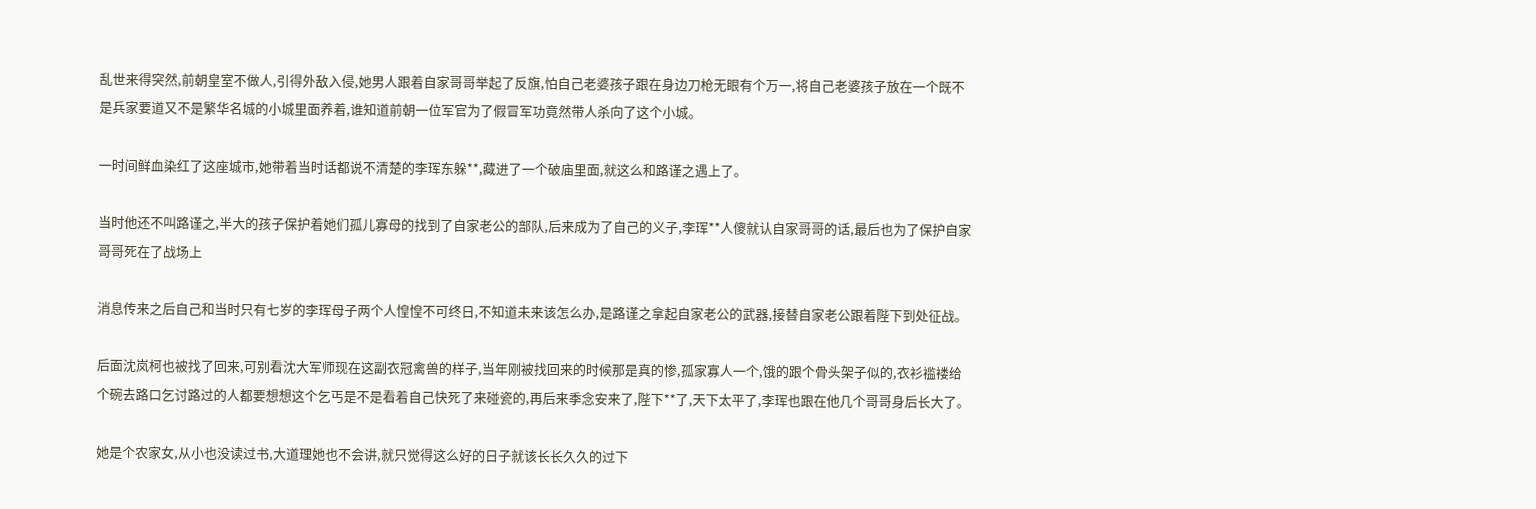乱世来得突然,前朝皇室不做人,引得外敌入侵,她男人跟着自家哥哥举起了反旗,怕自己老婆孩子跟在身边刀枪无眼有个万一,将自己老婆孩子放在一个既不是兵家要道又不是繁华名城的小城里面养着,谁知道前朝一位军官为了假冒军功竟然带人杀向了这个小城。

一时间鲜血染红了这座城市,她带着当时话都说不清楚的李珲东躲**,藏进了一个破庙里面,就这么和路谨之遇上了。

当时他还不叫路谨之,半大的孩子保护着她们孤儿寡母的找到了自家老公的部队,后来成为了自己的义子,李珲**人傻就认自家哥哥的话,最后也为了保护自家哥哥死在了战场上

消息传来之后自己和当时只有七岁的李珲母子两个人惶惶不可终日,不知道未来该怎么办,是路谨之拿起自家老公的武器,接替自家老公跟着陛下到处征战。

后面沈岚柯也被找了回来,可别看沈大军师现在这副衣冠禽兽的样子,当年刚被找回来的时候那是真的惨,孤家寡人一个,饿的跟个骨头架子似的,衣衫褴褛给个碗去路口乞讨路过的人都要想想这个乞丐是不是看着自己快死了来碰瓷的,再后来季念安来了,陛下**了,天下太平了,李珲也跟在他几个哥哥身后长大了。

她是个农家女,从小也没读过书,大道理她也不会讲,就只觉得这么好的日子就该长长久久的过下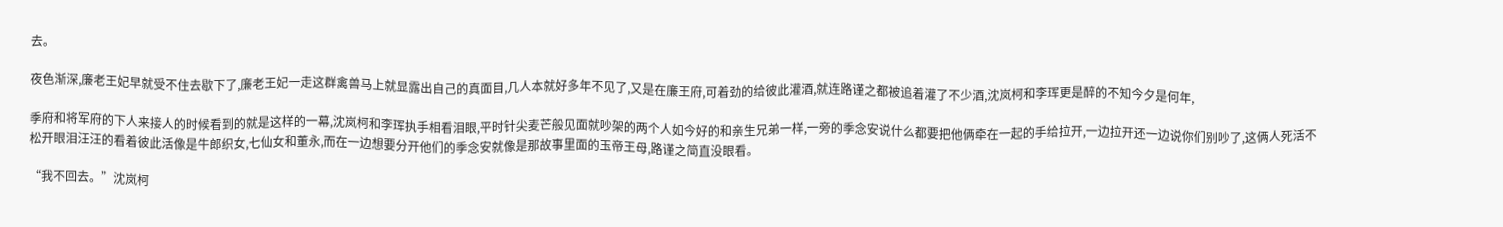去。

夜色渐深,廉老王妃早就受不住去歇下了,廉老王妃一走这群禽兽马上就显露出自己的真面目,几人本就好多年不见了,又是在廉王府,可着劲的给彼此灌酒,就连路谨之都被追着灌了不少酒,沈岚柯和李珲更是醉的不知今夕是何年,

季府和将军府的下人来接人的时候看到的就是这样的一幕,沈岚柯和李珲执手相看泪眼,平时针尖麦芒般见面就吵架的两个人如今好的和亲生兄弟一样,一旁的季念安说什么都要把他俩牵在一起的手给拉开,一边拉开还一边说你们别吵了,这俩人死活不松开眼泪汪汪的看着彼此活像是牛郎织女,七仙女和董永,而在一边想要分开他们的季念安就像是那故事里面的玉帝王母,路谨之简直没眼看。

“我不回去。”沈岚柯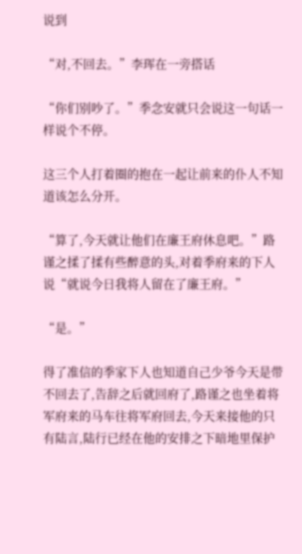说到

“对,不回去。”李珲在一旁搭话

“你们别吵了。”季念安就只会说这一句话一样说个不停。

这三个人打着圈的抱在一起让前来的仆人不知道该怎么分开。

“算了,今天就让他们在廉王府休息吧。”路谨之揉了揉有些醉意的头,对着季府来的下人说“就说今日我将人留在了廉王府。”

“是。”

得了准信的季家下人也知道自己少爷今天是带不回去了,告辞之后就回府了,路谨之也坐着将军府来的马车往将军府回去,今天来接他的只有陆言,陆行已经在他的安排之下暗地里保护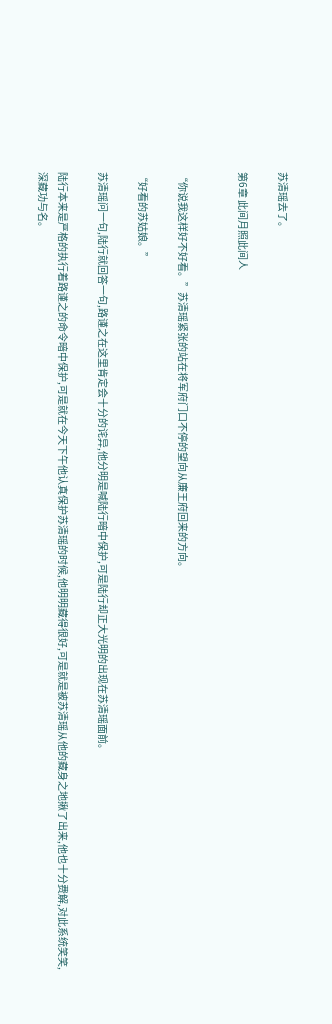苏清瑶去了。

第6章 此间月照此间人


“你说我这样好不好看。”苏清瑶紧张的站在将军府门口不停的望向从廉王府回来的方向。

“好看的苏姑娘。”

苏清瑶问一句,陆行就回答一句,路谨之在这里肯定会十分的诧异,他分明是喊陆行暗中保护,可是陆行却正大光明的出现在苏清瑶面前。

陆行本来是严格的执行着路谨之的命令暗中保护,可是就在今天下午他认真保护苏清瑶的时候,他明明藏得很好,可是就是被苏清瑶从他的藏身之地揪了出来,他也十分费解,对此系统笑笑,深藏功与名。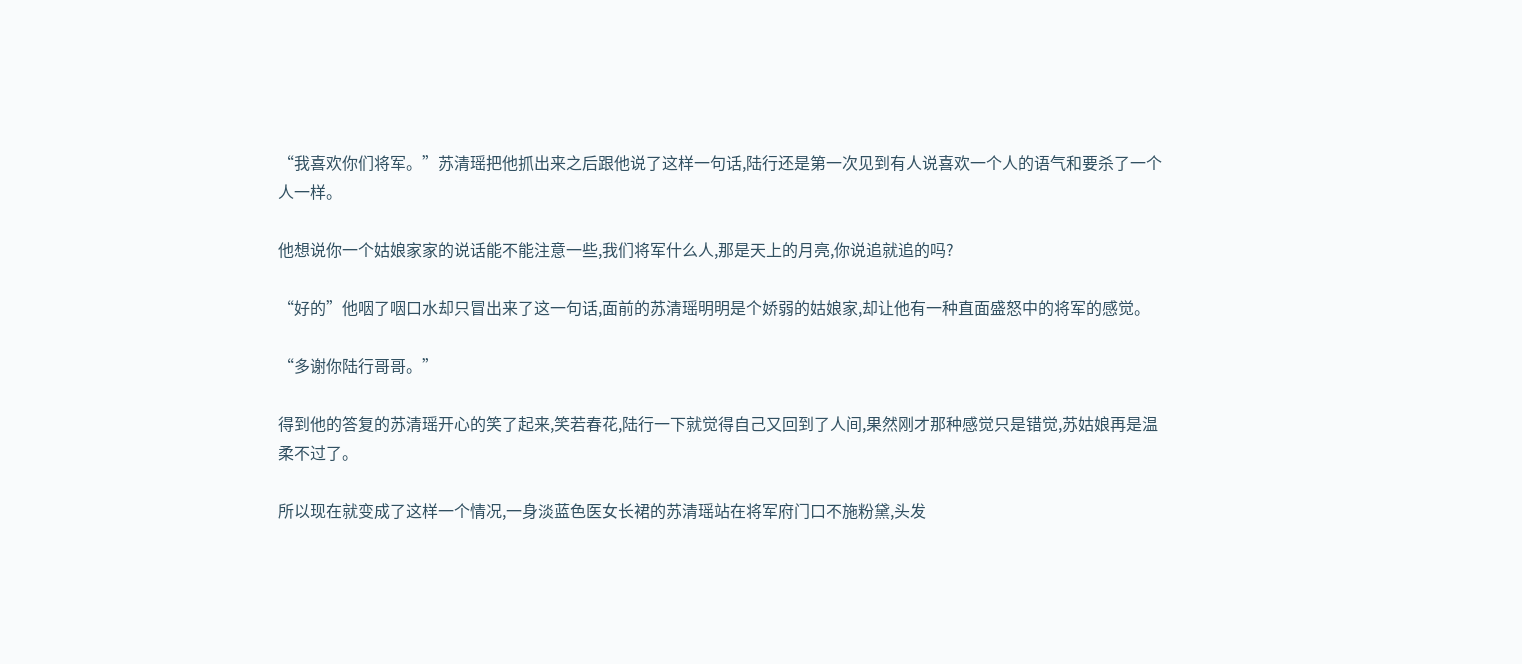“我喜欢你们将军。”苏清瑶把他抓出来之后跟他说了这样一句话,陆行还是第一次见到有人说喜欢一个人的语气和要杀了一个人一样。

他想说你一个姑娘家家的说话能不能注意一些,我们将军什么人,那是天上的月亮,你说追就追的吗?

“好的”他咽了咽口水却只冒出来了这一句话,面前的苏清瑶明明是个娇弱的姑娘家,却让他有一种直面盛怒中的将军的感觉。

“多谢你陆行哥哥。”

得到他的答复的苏清瑶开心的笑了起来,笑若春花,陆行一下就觉得自己又回到了人间,果然刚才那种感觉只是错觉,苏姑娘再是温柔不过了。

所以现在就变成了这样一个情况,一身淡蓝色医女长裙的苏清瑶站在将军府门口不施粉黛,头发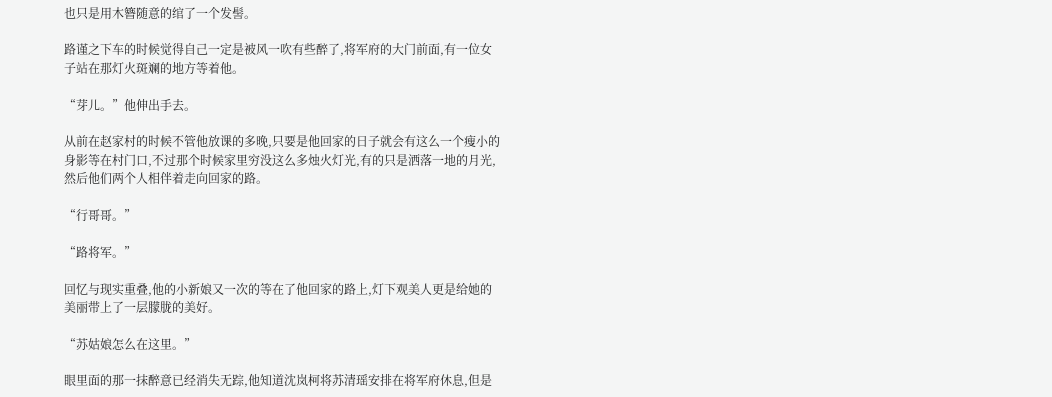也只是用木簪随意的绾了一个发髻。

路谨之下车的时候觉得自己一定是被风一吹有些醉了,将军府的大门前面,有一位女子站在那灯火斑斓的地方等着他。

“芽儿。”他伸出手去。

从前在赵家村的时候不管他放课的多晚,只要是他回家的日子就会有这么一个瘦小的身影等在村门口,不过那个时候家里穷没这么多烛火灯光,有的只是洒落一地的月光,然后他们两个人相伴着走向回家的路。

“行哥哥。”

“路将军。”

回忆与现实重叠,他的小新娘又一次的等在了他回家的路上,灯下观美人更是给她的美丽带上了一层朦胧的美好。

“苏姑娘怎么在这里。”

眼里面的那一抹醉意已经消失无踪,他知道沈岚柯将苏清瑶安排在将军府休息,但是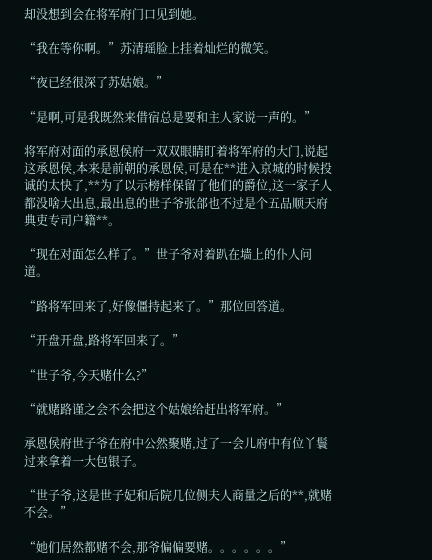却没想到会在将军府门口见到她。

“我在等你啊。”苏清瑶脸上挂着灿烂的微笑。

“夜已经很深了苏姑娘。”

“是啊,可是我既然来借宿总是要和主人家说一声的。”

将军府对面的承恩侯府一双双眼睛盯着将军府的大门,说起这承恩侯,本来是前朝的承恩侯,可是在**进入京城的时候投诚的太快了,**为了以示榜样保留了他们的爵位,这一家子人都没啥大出息,最出息的世子爷张郃也不过是个五品顺天府典吏专司户籍**。

“现在对面怎么样了。”世子爷对着趴在墙上的仆人问道。

“路将军回来了,好像僵持起来了。”那位回答道。

“开盘开盘,路将军回来了。”

“世子爷,今天赌什么?”

“就赌路谨之会不会把这个姑娘给赶出将军府。”

承恩侯府世子爷在府中公然聚赌,过了一会儿府中有位丫鬟过来拿着一大包银子。

“世子爷,这是世子妃和后院几位侧夫人商量之后的**,就赌不会。”

“她们居然都赌不会,那爷偏偏要赌。。。。。。”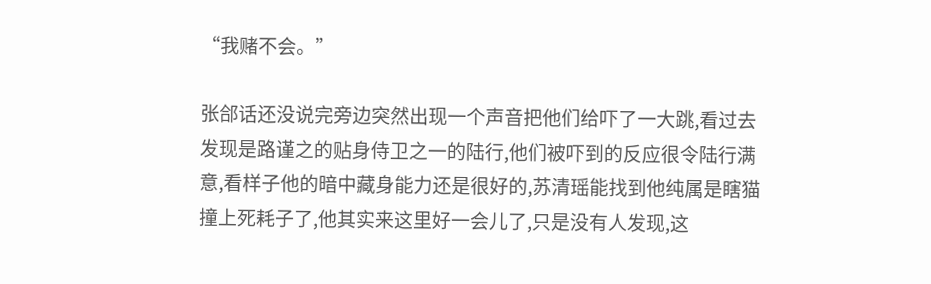“我赌不会。”

张郃话还没说完旁边突然出现一个声音把他们给吓了一大跳,看过去发现是路谨之的贴身侍卫之一的陆行,他们被吓到的反应很令陆行满意,看样子他的暗中藏身能力还是很好的,苏清瑶能找到他纯属是瞎猫撞上死耗子了,他其实来这里好一会儿了,只是没有人发现,这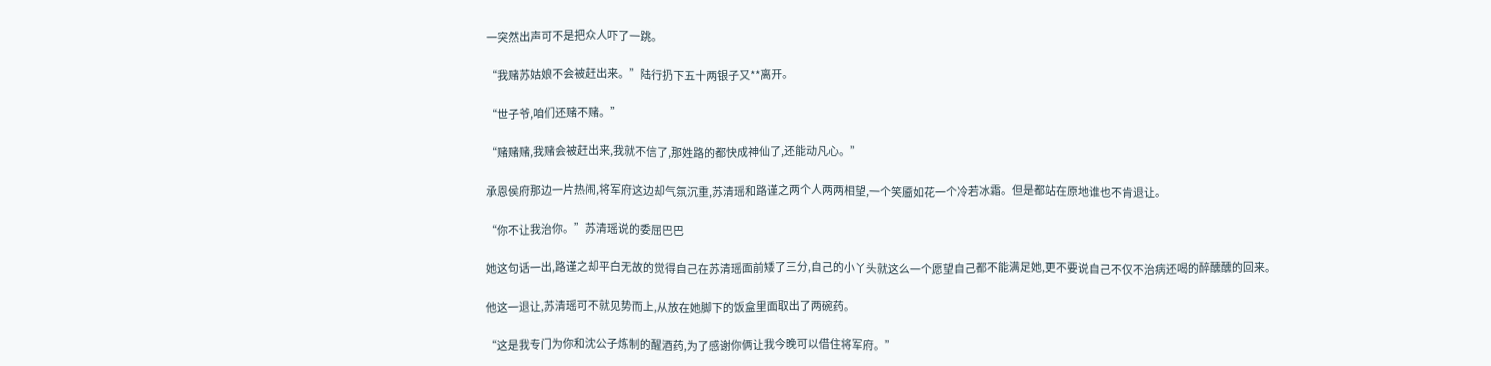一突然出声可不是把众人吓了一跳。

“我赌苏姑娘不会被赶出来。”陆行扔下五十两银子又**离开。

“世子爷,咱们还赌不赌。”

“赌赌赌,我赌会被赶出来,我就不信了,那姓路的都快成神仙了,还能动凡心。”

承恩侯府那边一片热闹,将军府这边却气氛沉重,苏清瑶和路谨之两个人两两相望,一个笑靥如花一个冷若冰霜。但是都站在原地谁也不肯退让。

“你不让我治你。”苏清瑶说的委屈巴巴

她这句话一出,路谨之却平白无故的觉得自己在苏清瑶面前矮了三分,自己的小丫头就这么一个愿望自己都不能满足她,更不要说自己不仅不治病还喝的醉醺醺的回来。

他这一退让,苏清瑶可不就见势而上,从放在她脚下的饭盒里面取出了两碗药。

“这是我专门为你和沈公子炼制的醒酒药,为了感谢你俩让我今晚可以借住将军府。”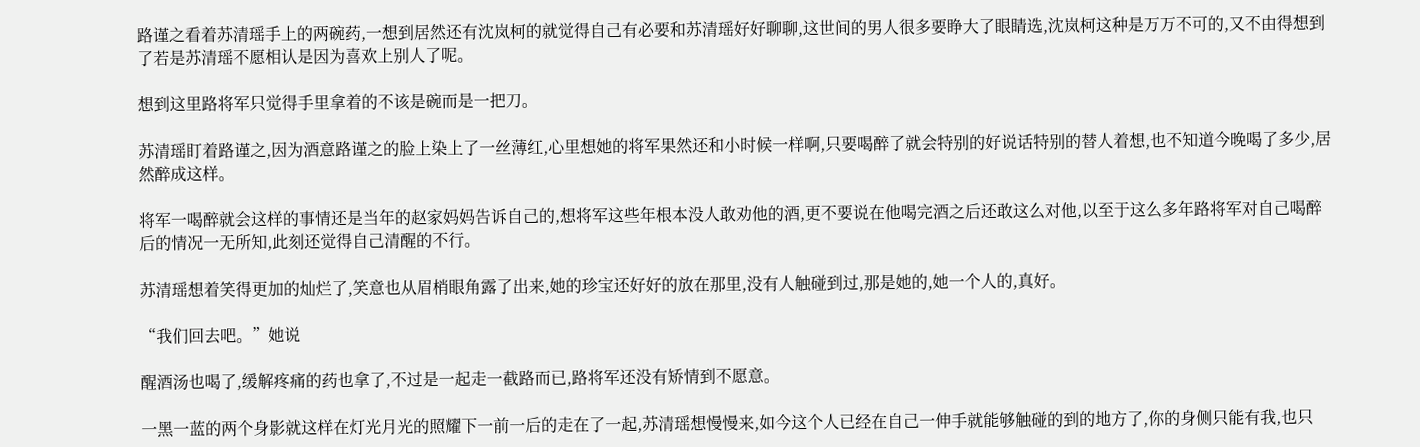路谨之看着苏清瑶手上的两碗药,一想到居然还有沈岚柯的就觉得自己有必要和苏清瑶好好聊聊,这世间的男人很多要睁大了眼睛选,沈岚柯这种是万万不可的,又不由得想到了若是苏清瑶不愿相认是因为喜欢上别人了呢。

想到这里路将军只觉得手里拿着的不该是碗而是一把刀。

苏清瑶盯着路谨之,因为酒意路谨之的脸上染上了一丝薄红,心里想她的将军果然还和小时候一样啊,只要喝醉了就会特别的好说话特别的替人着想,也不知道今晚喝了多少,居然醉成这样。

将军一喝醉就会这样的事情还是当年的赵家妈妈告诉自己的,想将军这些年根本没人敢劝他的酒,更不要说在他喝完酒之后还敢这么对他,以至于这么多年路将军对自己喝醉后的情况一无所知,此刻还觉得自己清醒的不行。

苏清瑶想着笑得更加的灿烂了,笑意也从眉梢眼角露了出来,她的珍宝还好好的放在那里,没有人触碰到过,那是她的,她一个人的,真好。

“我们回去吧。”她说

醒酒汤也喝了,缓解疼痛的药也拿了,不过是一起走一截路而已,路将军还没有矫情到不愿意。

一黑一蓝的两个身影就这样在灯光月光的照耀下一前一后的走在了一起,苏清瑶想慢慢来,如今这个人已经在自己一伸手就能够触碰的到的地方了,你的身侧只能有我,也只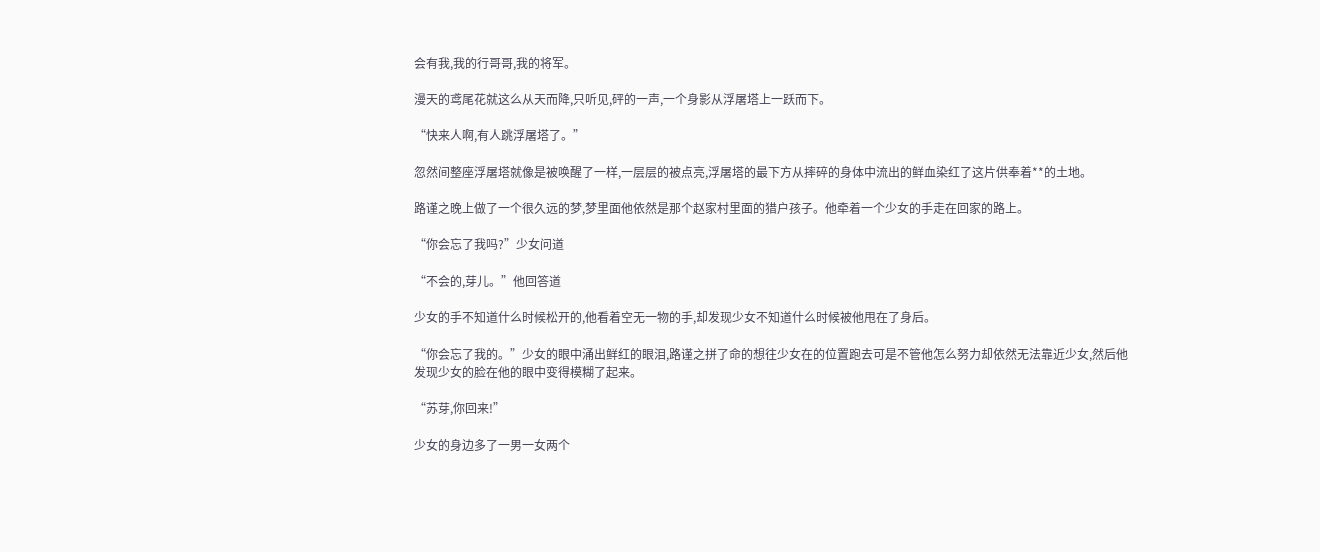会有我,我的行哥哥,我的将军。

漫天的鸢尾花就这么从天而降,只听见,砰的一声,一个身影从浮屠塔上一跃而下。

“快来人啊,有人跳浮屠塔了。”

忽然间整座浮屠塔就像是被唤醒了一样,一层层的被点亮,浮屠塔的最下方从摔碎的身体中流出的鲜血染红了这片供奉着**的土地。

路谨之晚上做了一个很久远的梦,梦里面他依然是那个赵家村里面的猎户孩子。他牵着一个少女的手走在回家的路上。

“你会忘了我吗?”少女问道

“不会的,芽儿。”他回答道

少女的手不知道什么时候松开的,他看着空无一物的手,却发现少女不知道什么时候被他甩在了身后。

“你会忘了我的。”少女的眼中涌出鲜红的眼泪,路谨之拼了命的想往少女在的位置跑去可是不管他怎么努力却依然无法靠近少女,然后他发现少女的脸在他的眼中变得模糊了起来。

“苏芽,你回来!”

少女的身边多了一男一女两个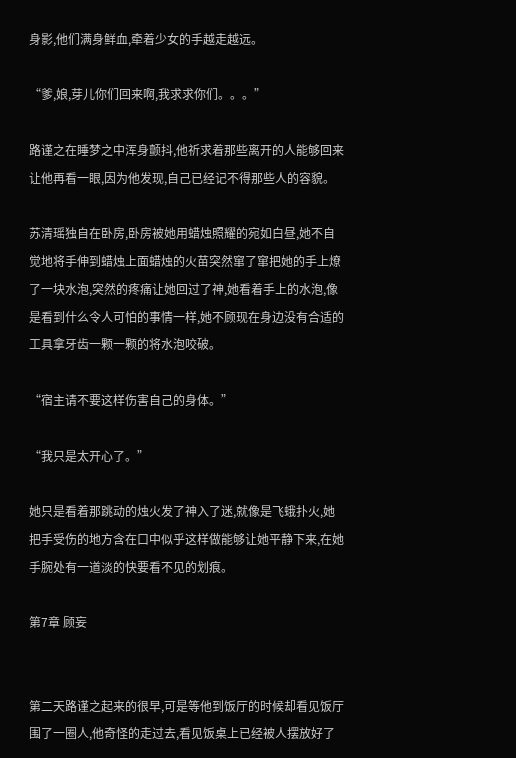身影,他们满身鲜血,牵着少女的手越走越远。

“爹,娘,芽儿你们回来啊,我求求你们。。。”

路谨之在睡梦之中浑身颤抖,他祈求着那些离开的人能够回来让他再看一眼,因为他发现,自己已经记不得那些人的容貌。

苏清瑶独自在卧房,卧房被她用蜡烛照耀的宛如白昼,她不自觉地将手伸到蜡烛上面蜡烛的火苗突然窜了窜把她的手上燎了一块水泡,突然的疼痛让她回过了神,她看着手上的水泡,像是看到什么令人可怕的事情一样,她不顾现在身边没有合适的工具拿牙齿一颗一颗的将水泡咬破。

“宿主请不要这样伤害自己的身体。”

“我只是太开心了。”

她只是看着那跳动的烛火发了神入了迷,就像是飞蛾扑火,她把手受伤的地方含在口中似乎这样做能够让她平静下来,在她手腕处有一道淡的快要看不见的划痕。

第7章 顾妄


第二天路谨之起来的很早,可是等他到饭厅的时候却看见饭厅围了一圈人,他奇怪的走过去,看见饭桌上已经被人摆放好了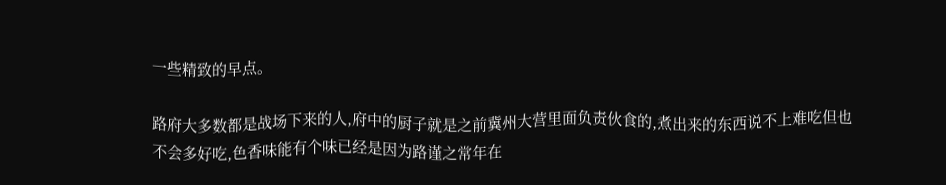一些精致的早点。

路府大多数都是战场下来的人,府中的厨子就是之前冀州大营里面负责伙食的,煮出来的东西说不上难吃但也不会多好吃,色香味能有个味已经是因为路谨之常年在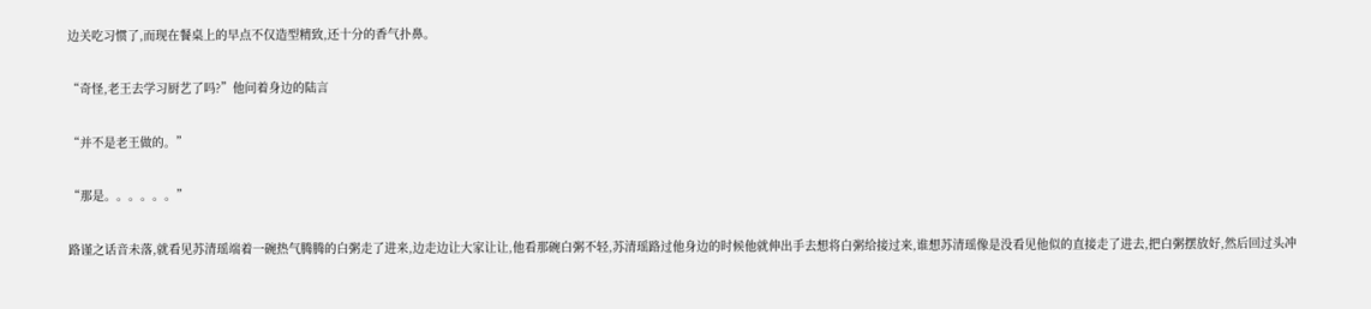边关吃习惯了,而现在餐桌上的早点不仅造型精致,还十分的香气扑鼻。

“奇怪,老王去学习厨艺了吗?”他问着身边的陆言

“并不是老王做的。”

“那是。。。。。。”

路谨之话音未落,就看见苏清瑶端着一碗热气腾腾的白粥走了进来,边走边让大家让让,他看那碗白粥不轻,苏清瑶路过他身边的时候他就伸出手去想将白粥给接过来,谁想苏清瑶像是没看见他似的直接走了进去,把白粥摆放好,然后回过头冲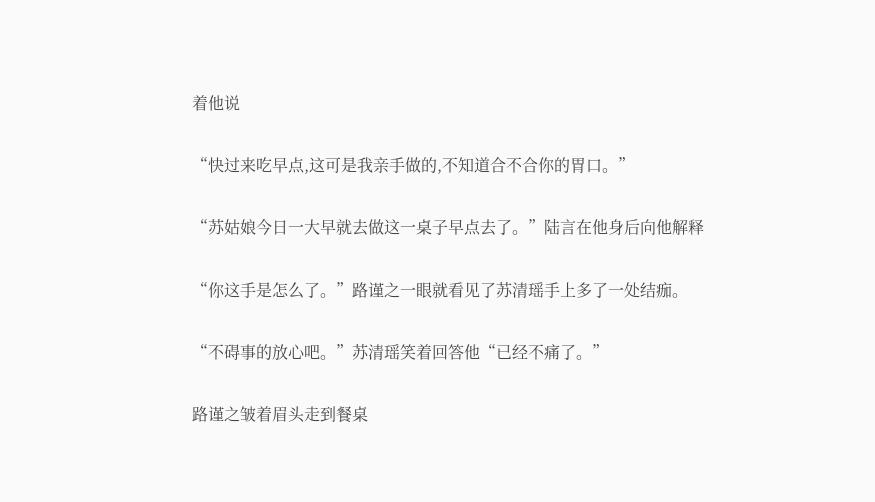着他说

“快过来吃早点,这可是我亲手做的,不知道合不合你的胃口。”

“苏姑娘今日一大早就去做这一桌子早点去了。”陆言在他身后向他解释

“你这手是怎么了。”路谨之一眼就看见了苏清瑶手上多了一处结痂。

“不碍事的放心吧。”苏清瑶笑着回答他“已经不痛了。”

路谨之皱着眉头走到餐桌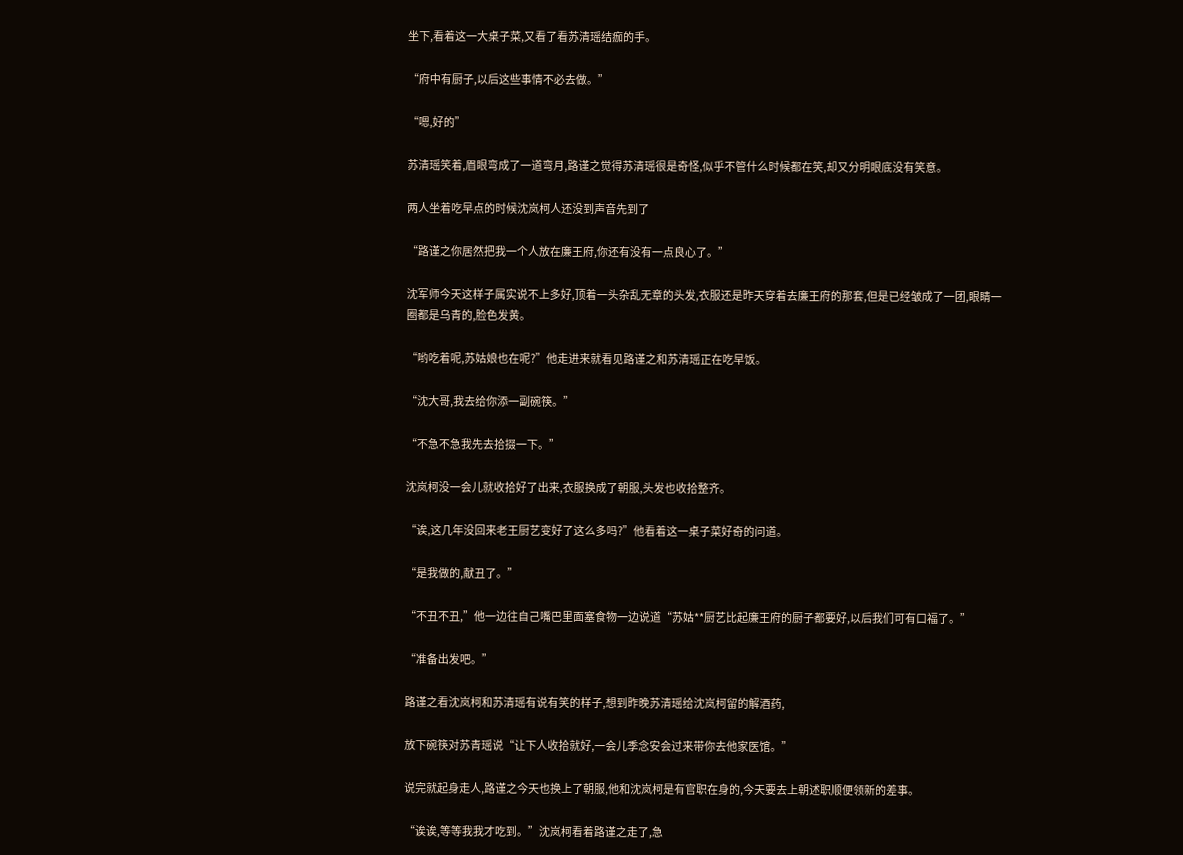坐下,看着这一大桌子菜,又看了看苏清瑶结痂的手。

“府中有厨子,以后这些事情不必去做。”

“嗯,好的”

苏清瑶笑着,眉眼弯成了一道弯月,路谨之觉得苏清瑶很是奇怪,似乎不管什么时候都在笑,却又分明眼底没有笑意。

两人坐着吃早点的时候沈岚柯人还没到声音先到了

“路谨之你居然把我一个人放在廉王府,你还有没有一点良心了。”

沈军师今天这样子属实说不上多好,顶着一头杂乱无章的头发,衣服还是昨天穿着去廉王府的那套,但是已经皱成了一团,眼睛一圈都是乌青的,脸色发黄。

“哟吃着呢,苏姑娘也在呢?”他走进来就看见路谨之和苏清瑶正在吃早饭。

“沈大哥,我去给你添一副碗筷。”

“不急不急我先去拾掇一下。”

沈岚柯没一会儿就收拾好了出来,衣服换成了朝服,头发也收拾整齐。

“诶,这几年没回来老王厨艺变好了这么多吗?”他看着这一桌子菜好奇的问道。

“是我做的,献丑了。”

“不丑不丑,”他一边往自己嘴巴里面塞食物一边说道“苏姑**厨艺比起廉王府的厨子都要好,以后我们可有口福了。”

“准备出发吧。”

路谨之看沈岚柯和苏清瑶有说有笑的样子,想到昨晚苏清瑶给沈岚柯留的解酒药,

放下碗筷对苏青瑶说“让下人收拾就好,一会儿季念安会过来带你去他家医馆。”

说完就起身走人,路谨之今天也换上了朝服,他和沈岚柯是有官职在身的,今天要去上朝述职顺便领新的差事。

“诶诶,等等我我才吃到。”沈岚柯看着路谨之走了,急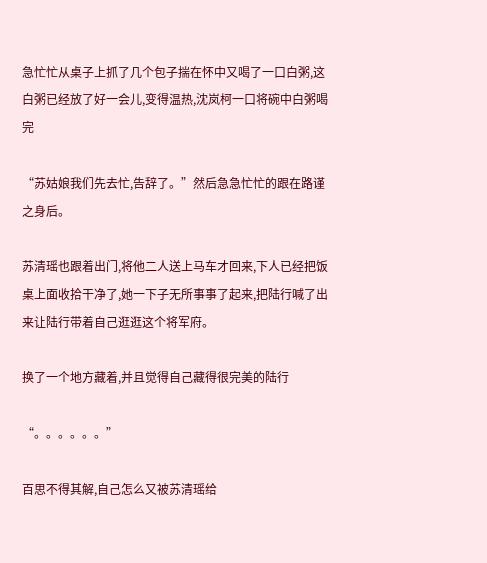急忙忙从桌子上抓了几个包子揣在怀中又喝了一口白粥,这白粥已经放了好一会儿,变得温热,沈岚柯一口将碗中白粥喝完

“苏姑娘我们先去忙,告辞了。”然后急急忙忙的跟在路谨之身后。

苏清瑶也跟着出门,将他二人送上马车才回来,下人已经把饭桌上面收拾干净了,她一下子无所事事了起来,把陆行喊了出来让陆行带着自己逛逛这个将军府。

换了一个地方藏着,并且觉得自己藏得很完美的陆行

“。。。。。。”

百思不得其解,自己怎么又被苏清瑶给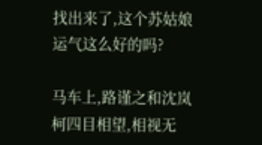找出来了,这个苏姑娘运气这么好的吗?

马车上,路谨之和沈岚柯四目相望,相视无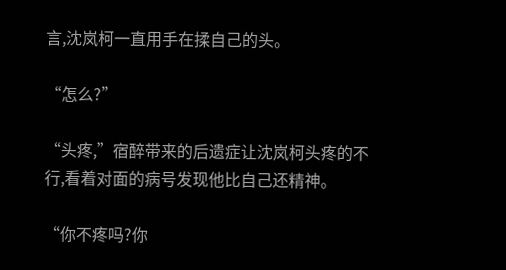言,沈岚柯一直用手在揉自己的头。

“怎么?”

“头疼,”宿醉带来的后遗症让沈岚柯头疼的不行,看着对面的病号发现他比自己还精神。

“你不疼吗?你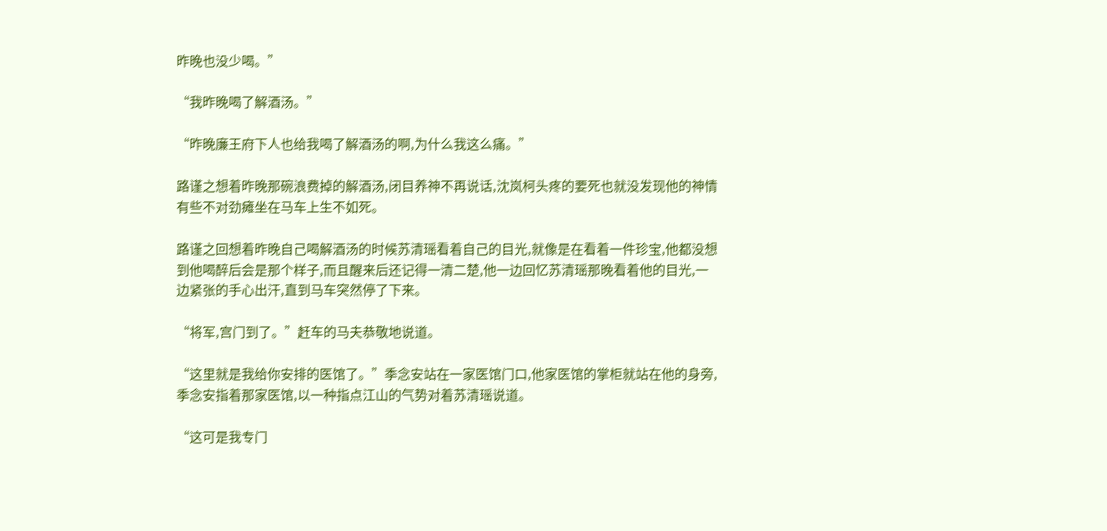昨晚也没少喝。”

“我昨晚喝了解酒汤。”

“昨晚廉王府下人也给我喝了解酒汤的啊,为什么我这么痛。”

路谨之想着昨晚那碗浪费掉的解酒汤,闭目养神不再说话,沈岚柯头疼的要死也就没发现他的神情有些不对劲瘫坐在马车上生不如死。

路谨之回想着昨晚自己喝解酒汤的时候苏清瑶看着自己的目光,就像是在看着一件珍宝,他都没想到他喝醉后会是那个样子,而且醒来后还记得一清二楚,他一边回忆苏清瑶那晚看着他的目光,一边紧张的手心出汗,直到马车突然停了下来。

“将军,宫门到了。”赶车的马夫恭敬地说道。

“这里就是我给你安排的医馆了。”季念安站在一家医馆门口,他家医馆的掌柜就站在他的身旁,季念安指着那家医馆,以一种指点江山的气势对着苏清瑶说道。

“这可是我专门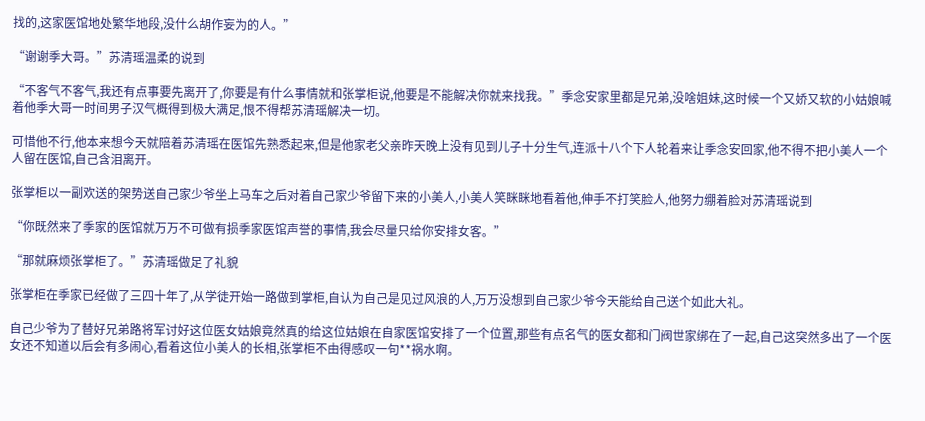找的,这家医馆地处繁华地段,没什么胡作妄为的人。”

“谢谢季大哥。”苏清瑶温柔的说到

“不客气不客气,我还有点事要先离开了,你要是有什么事情就和张掌柜说,他要是不能解决你就来找我。”季念安家里都是兄弟,没啥姐妹,这时候一个又娇又软的小姑娘喊着他季大哥一时间男子汉气概得到极大满足,恨不得帮苏清瑶解决一切。

可惜他不行,他本来想今天就陪着苏清瑶在医馆先熟悉起来,但是他家老父亲昨天晚上没有见到儿子十分生气,连派十八个下人轮着来让季念安回家,他不得不把小美人一个人留在医馆,自己含泪离开。

张掌柜以一副欢送的架势送自己家少爷坐上马车之后对着自己家少爷留下来的小美人,小美人笑眯眯地看着他,伸手不打笑脸人,他努力绷着脸对苏清瑶说到

“你既然来了季家的医馆就万万不可做有损季家医馆声誉的事情,我会尽量只给你安排女客。”

“那就麻烦张掌柜了。”苏清瑶做足了礼貌

张掌柜在季家已经做了三四十年了,从学徒开始一路做到掌柜,自认为自己是见过风浪的人,万万没想到自己家少爷今天能给自己送个如此大礼。

自己少爷为了替好兄弟路将军讨好这位医女姑娘竟然真的给这位姑娘在自家医馆安排了一个位置,那些有点名气的医女都和门阀世家绑在了一起,自己这突然多出了一个医女还不知道以后会有多闹心,看着这位小美人的长相,张掌柜不由得感叹一句**祸水啊。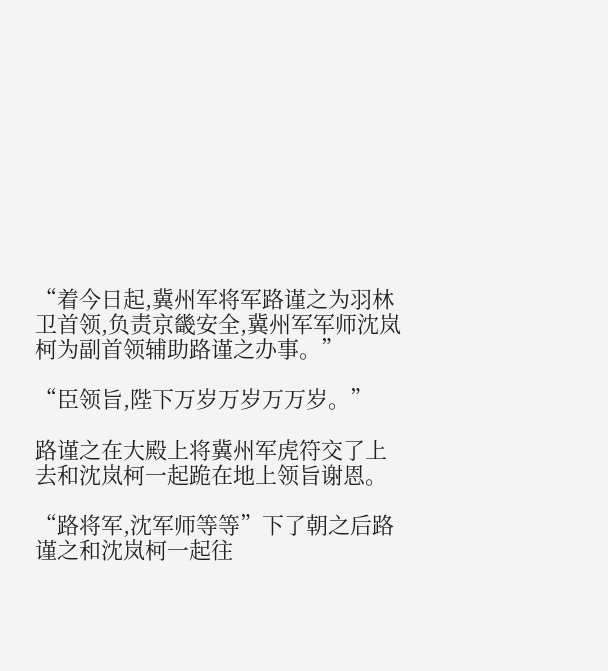“着今日起,冀州军将军路谨之为羽林卫首领,负责京畿安全,冀州军军师沈岚柯为副首领辅助路谨之办事。”

“臣领旨,陛下万岁万岁万万岁。”

路谨之在大殿上将冀州军虎符交了上去和沈岚柯一起跪在地上领旨谢恩。

“路将军,沈军师等等”下了朝之后路谨之和沈岚柯一起往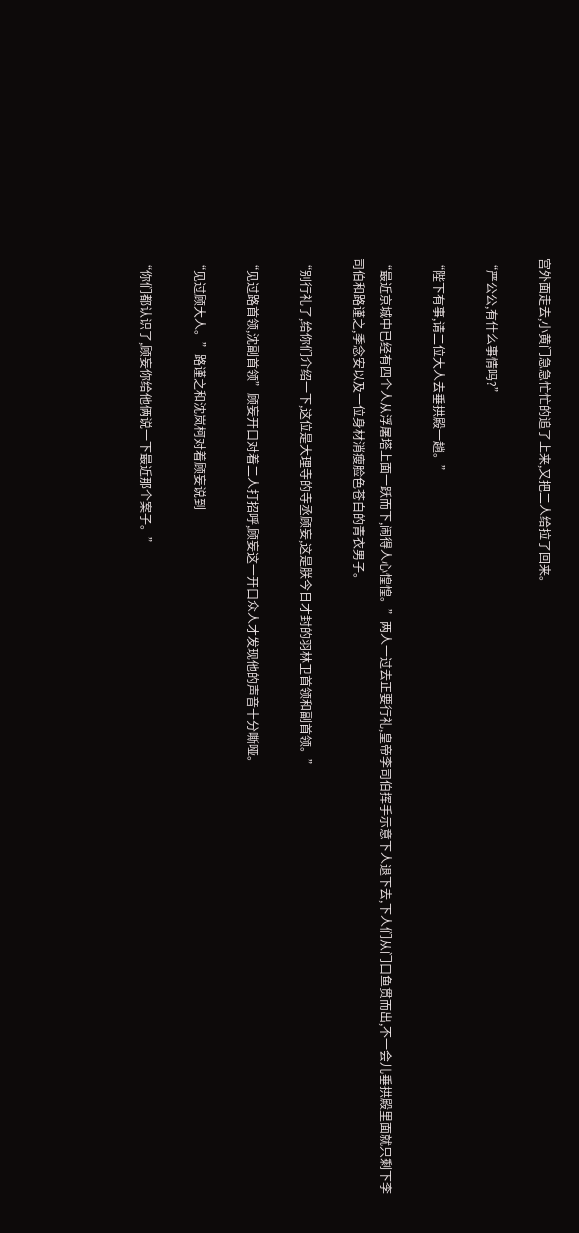宫外面走去,小黄门急急忙忙的追了上来,又把二人给拉了回来。

“严公公,有什么事情吗?”

“陛下有事,请二位大人去垂拱殿一趟。”

“最近京城中已经有四个人从浮屠塔上面一跃而下,闹得人心惶惶。”两人一过去正要行礼,皇帝李司伯挥手示意下人退下去,下人们从门口鱼贯而出,不一会儿垂拱殿里面就只剩下李司伯和路谨之,季念安以及一位身材消瘦脸色苍白的青衣男子。

“别行礼了,给你们介绍一下,这位是大理寺的寺丞顾妄,这是朕今日才封的羽林卫首领和副首领。”

“见过路首领,沈副首领”顾妄开口对着二人打招呼,顾妄这一开口众人才发现他的声音十分嘶哑。

“见过顾大人。”路谨之和沈岚柯对着顾妄说到

“你们都认识了,顾妄你给他俩说一下最近那个案子。”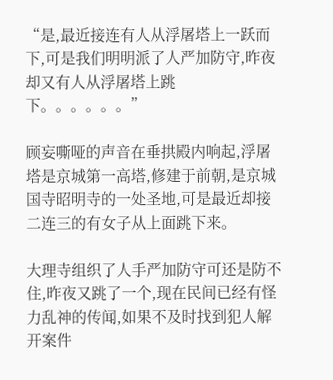“是,最近接连有人从浮屠塔上一跃而下,可是我们明明派了人严加防守,昨夜却又有人从浮屠塔上跳下。。。。。。”

顾妄嘶哑的声音在垂拱殿内响起,浮屠塔是京城第一高塔,修建于前朝,是京城国寺昭明寺的一处圣地,可是最近却接二连三的有女子从上面跳下来。

大理寺组织了人手严加防守可还是防不住,昨夜又跳了一个,现在民间已经有怪力乱神的传闻,如果不及时找到犯人解开案件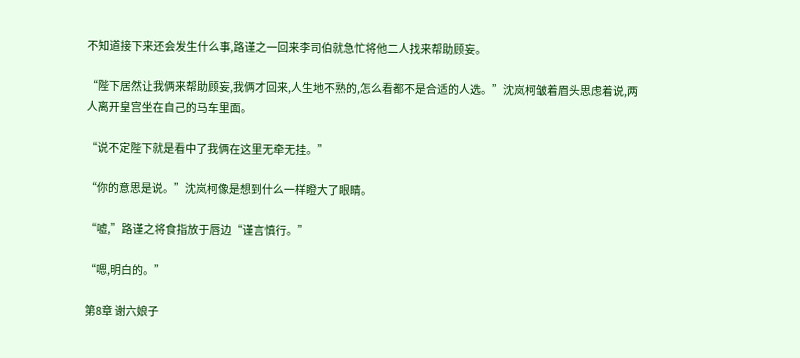不知道接下来还会发生什么事,路谨之一回来李司伯就急忙将他二人找来帮助顾妄。

“陛下居然让我俩来帮助顾妄,我俩才回来,人生地不熟的,怎么看都不是合适的人选。”沈岚柯皱着眉头思虑着说,两人离开皇宫坐在自己的马车里面。

“说不定陛下就是看中了我俩在这里无牵无挂。”

“你的意思是说。”沈岚柯像是想到什么一样瞪大了眼睛。

“嘘,”路谨之将食指放于唇边“谨言慎行。”

“嗯,明白的。”

第8章 谢六娘子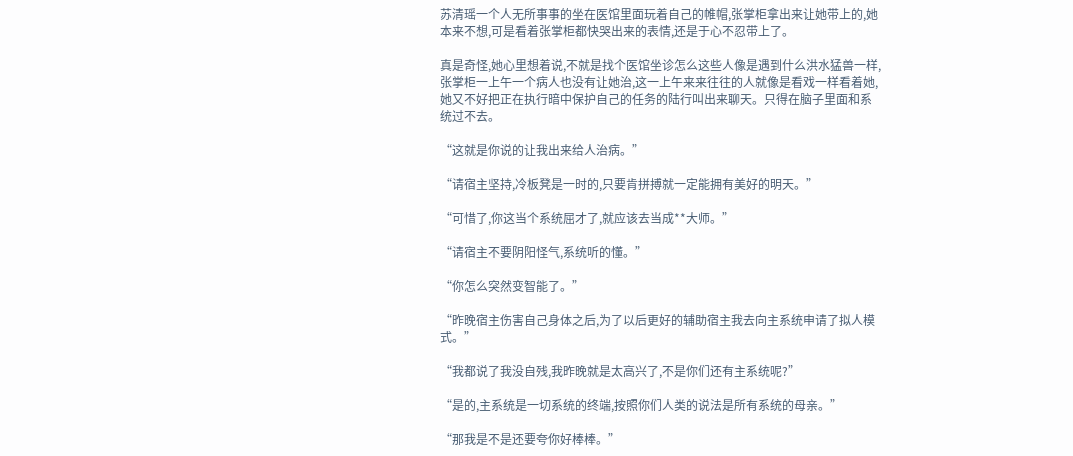苏清瑶一个人无所事事的坐在医馆里面玩着自己的帷帽,张掌柜拿出来让她带上的,她本来不想,可是看着张掌柜都快哭出来的表情,还是于心不忍带上了。

真是奇怪,她心里想着说,不就是找个医馆坐诊怎么这些人像是遇到什么洪水猛兽一样,张掌柜一上午一个病人也没有让她治,这一上午来来往往的人就像是看戏一样看着她,她又不好把正在执行暗中保护自己的任务的陆行叫出来聊天。只得在脑子里面和系统过不去。

“这就是你说的让我出来给人治病。”

“请宿主坚持,冷板凳是一时的,只要肯拼搏就一定能拥有美好的明天。”

“可惜了,你这当个系统屈才了,就应该去当成**大师。”

“请宿主不要阴阳怪气,系统听的懂。”

“你怎么突然变智能了。”

“昨晚宿主伤害自己身体之后,为了以后更好的辅助宿主我去向主系统申请了拟人模式。”

“我都说了我没自残,我昨晚就是太高兴了,不是你们还有主系统呢?”

“是的,主系统是一切系统的终端,按照你们人类的说法是所有系统的母亲。”

“那我是不是还要夸你好棒棒。”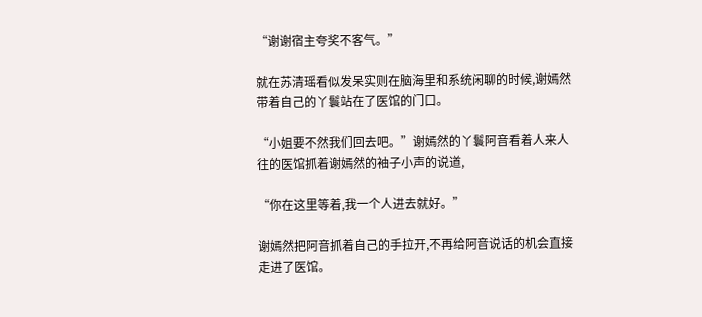“谢谢宿主夸奖不客气。”

就在苏清瑶看似发呆实则在脑海里和系统闲聊的时候,谢嫣然带着自己的丫鬟站在了医馆的门口。

“小姐要不然我们回去吧。”谢嫣然的丫鬟阿音看着人来人往的医馆抓着谢嫣然的袖子小声的说道,

“你在这里等着,我一个人进去就好。”

谢嫣然把阿音抓着自己的手拉开,不再给阿音说话的机会直接走进了医馆。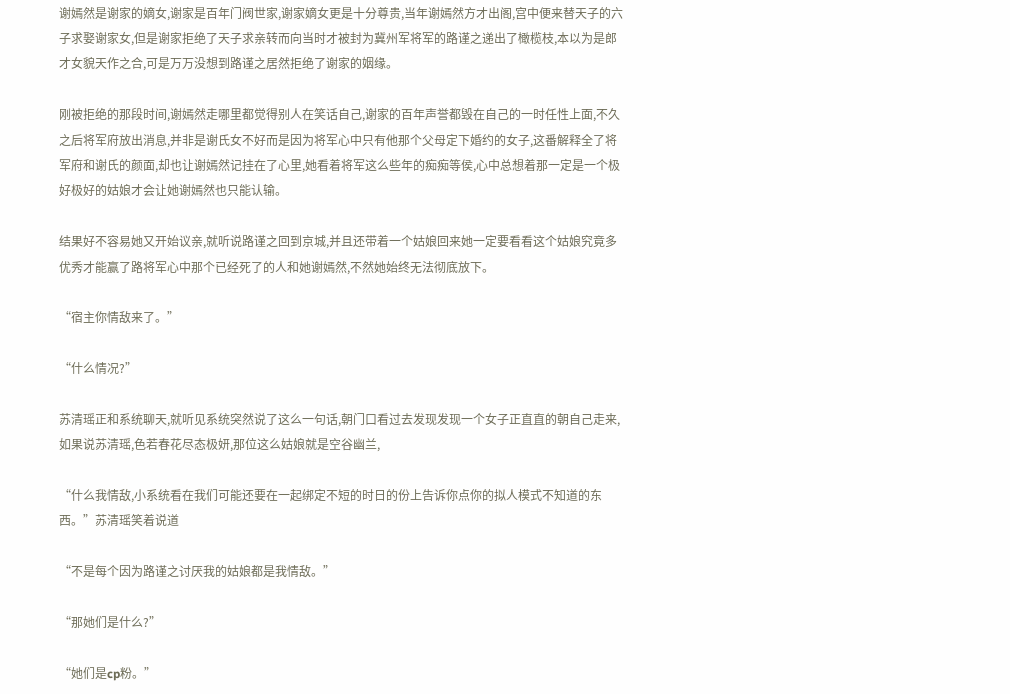谢嫣然是谢家的嫡女,谢家是百年门阀世家,谢家嫡女更是十分尊贵,当年谢嫣然方才出阁,宫中便来替天子的六子求娶谢家女,但是谢家拒绝了天子求亲转而向当时才被封为冀州军将军的路谨之递出了橄榄枝,本以为是郎才女貌天作之合,可是万万没想到路谨之居然拒绝了谢家的姻缘。

刚被拒绝的那段时间,谢嫣然走哪里都觉得别人在笑话自己,谢家的百年声誉都毁在自己的一时任性上面,不久之后将军府放出消息,并非是谢氏女不好而是因为将军心中只有他那个父母定下婚约的女子,这番解释全了将军府和谢氏的颜面,却也让谢嫣然记挂在了心里,她看着将军这么些年的痴痴等侯,心中总想着那一定是一个极好极好的姑娘才会让她谢嫣然也只能认输。

结果好不容易她又开始议亲,就听说路谨之回到京城,并且还带着一个姑娘回来她一定要看看这个姑娘究竟多优秀才能赢了路将军心中那个已经死了的人和她谢嫣然,不然她始终无法彻底放下。

“宿主你情敌来了。”

“什么情况?”

苏清瑶正和系统聊天,就听见系统突然说了这么一句话,朝门口看过去发现发现一个女子正直直的朝自己走来,如果说苏清瑶,色若春花尽态极妍,那位这么姑娘就是空谷幽兰,

“什么我情敌,小系统看在我们可能还要在一起绑定不短的时日的份上告诉你点你的拟人模式不知道的东西。”苏清瑶笑着说道

“不是每个因为路谨之讨厌我的姑娘都是我情敌。”

“那她们是什么?”

“她们是cp粉。”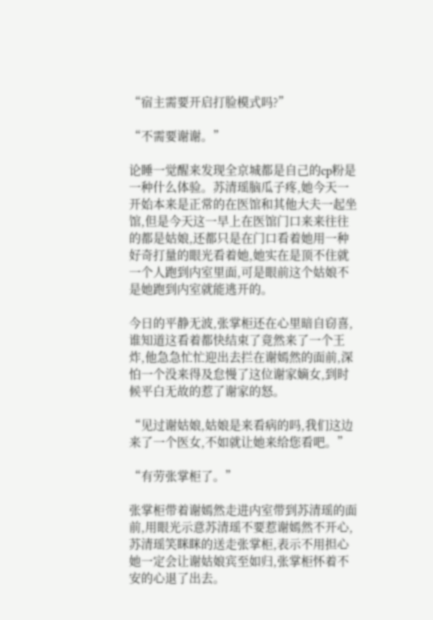“宿主需要开启打脸模式吗?”

“不需要谢谢。”

论睡一觉醒来发现全京城都是自己的cp粉是一种什么体验。苏清瑶脑瓜子疼,她今天一开始本来是正常的在医馆和其他大夫一起坐馆,但是今天这一早上在医馆门口来来往往的都是姑娘,还都只是在门口看着她用一种好奇打量的眼光看着她,她实在是顶不住就一个人跑到内室里面,可是眼前这个姑娘不是她跑到内室就能逃开的。

今日的平静无波,张掌柜还在心里暗自窃喜,谁知道这看着都快结束了竟然来了一个王炸,他急急忙忙迎出去拦在谢嫣然的面前,深怕一个没来得及怠慢了这位谢家嫡女,到时候平白无故的惹了谢家的怒。

“见过谢姑娘,姑娘是来看病的吗,我们这边来了一个医女,不如就让她来给您看吧。”

“有劳张掌柜了。”

张掌柜带着谢嫣然走进内室带到苏清瑶的面前,用眼光示意苏清瑶不要惹谢嫣然不开心,苏清瑶笑眯眯的送走张掌柜,表示不用担心她一定会让谢姑娘宾至如归,张掌柜怀着不安的心退了出去。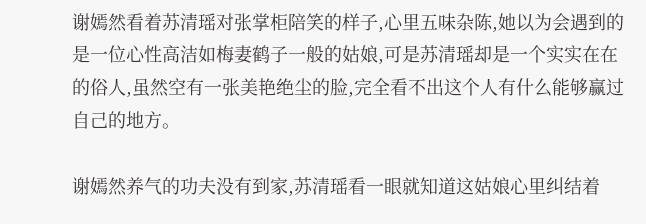谢嫣然看着苏清瑶对张掌柜陪笑的样子,心里五味杂陈,她以为会遇到的是一位心性高洁如梅妻鹤子一般的姑娘,可是苏清瑶却是一个实实在在的俗人,虽然空有一张美艳绝尘的脸,完全看不出这个人有什么能够赢过自己的地方。

谢嫣然养气的功夫没有到家,苏清瑶看一眼就知道这姑娘心里纠结着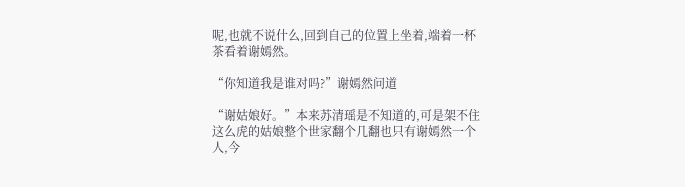呢,也就不说什么,回到自己的位置上坐着,端着一杯茶看着谢嫣然。

“你知道我是谁对吗?”谢嫣然问道

“谢姑娘好。”本来苏清瑶是不知道的,可是架不住这么虎的姑娘整个世家翻个几翻也只有谢嫣然一个人,今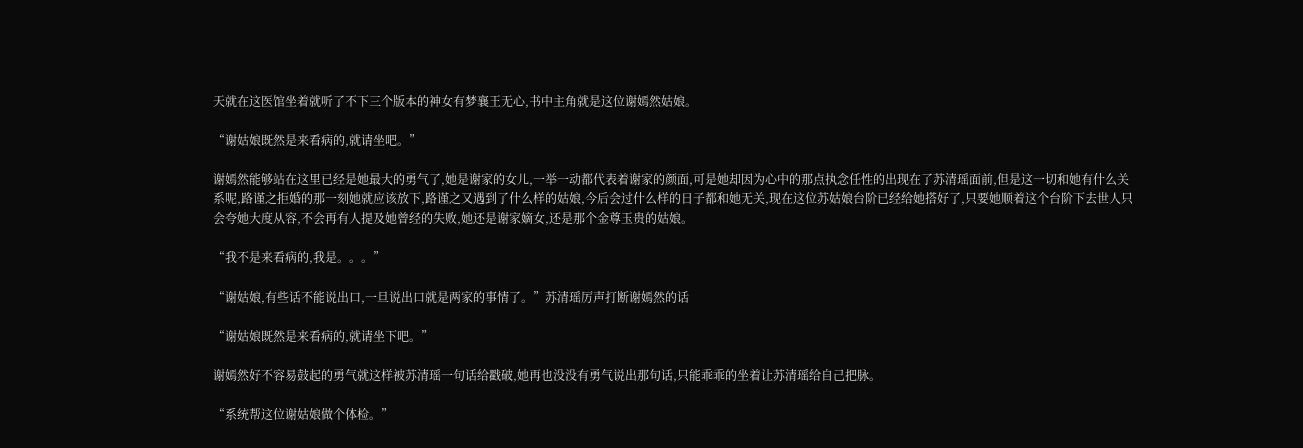天就在这医馆坐着就听了不下三个版本的神女有梦襄王无心,书中主角就是这位谢嫣然姑娘。

“谢姑娘既然是来看病的,就请坐吧。”

谢嫣然能够站在这里已经是她最大的勇气了,她是谢家的女儿,一举一动都代表着谢家的颜面,可是她却因为心中的那点执念任性的出现在了苏清瑶面前,但是这一切和她有什么关系呢,路谨之拒婚的那一刻她就应该放下,路谨之又遇到了什么样的姑娘,今后会过什么样的日子都和她无关,现在这位苏姑娘台阶已经给她搭好了,只要她顺着这个台阶下去世人只会夸她大度从容,不会再有人提及她曾经的失败,她还是谢家嫡女,还是那个金尊玉贵的姑娘。

“我不是来看病的,我是。。。”

“谢姑娘,有些话不能说出口,一旦说出口就是两家的事情了。”苏清瑶厉声打断谢嫣然的话

“谢姑娘既然是来看病的,就请坐下吧。”

谢嫣然好不容易鼓起的勇气就这样被苏清瑶一句话给戳破,她再也没没有勇气说出那句话,只能乖乖的坐着让苏清瑶给自己把脉。

“系统帮这位谢姑娘做个体检。”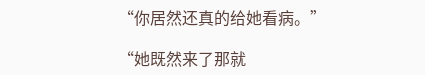“你居然还真的给她看病。”

“她既然来了那就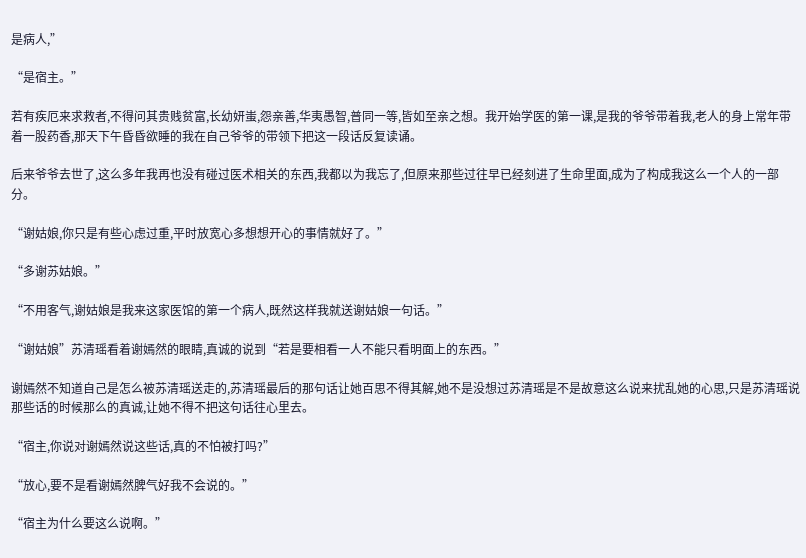是病人,”

“是宿主。”

若有疾厄来求救者,不得问其贵贱贫富,长幼妍蚩,怨亲善,华夷愚智,普同一等,皆如至亲之想。我开始学医的第一课,是我的爷爷带着我,老人的身上常年带着一股药香,那天下午昏昏欲睡的我在自己爷爷的带领下把这一段话反复读诵。

后来爷爷去世了,这么多年我再也没有碰过医术相关的东西,我都以为我忘了,但原来那些过往早已经刻进了生命里面,成为了构成我这么一个人的一部分。

“谢姑娘,你只是有些心虑过重,平时放宽心多想想开心的事情就好了。”

“多谢苏姑娘。”

“不用客气,谢姑娘是我来这家医馆的第一个病人,既然这样我就送谢姑娘一句话。”

“谢姑娘”苏清瑶看着谢嫣然的眼睛,真诚的说到“若是要相看一人不能只看明面上的东西。”

谢嫣然不知道自己是怎么被苏清瑶送走的,苏清瑶最后的那句话让她百思不得其解,她不是没想过苏清瑶是不是故意这么说来扰乱她的心思,只是苏清瑶说那些话的时候那么的真诚,让她不得不把这句话往心里去。

“宿主,你说对谢嫣然说这些话,真的不怕被打吗?”

“放心,要不是看谢嫣然脾气好我不会说的。”

“宿主为什么要这么说啊。”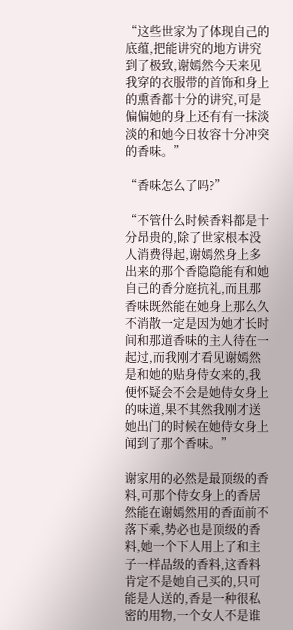“这些世家为了体现自己的底蕴,把能讲究的地方讲究到了极致,谢嫣然今天来见我穿的衣服带的首饰和身上的熏香都十分的讲究,可是偏偏她的身上还有有一抹淡淡的和她今日妆容十分冲突的香味。”

“香味怎么了吗?”

“不管什么时候香料都是十分昂贵的,除了世家根本没人消费得起,谢嫣然身上多出来的那个香隐隐能有和她自己的香分庭抗礼,而且那香味既然能在她身上那么久不消散一定是因为她才长时间和那道香味的主人待在一起过,而我刚才看见谢嫣然是和她的贴身侍女来的,我便怀疑会不会是她侍女身上的味道,果不其然我刚才送她出门的时候在她侍女身上闻到了那个香味。”

谢家用的必然是最顶级的香料,可那个侍女身上的香居然能在谢嫣然用的香面前不落下乘,势必也是顶级的香料,她一个下人用上了和主子一样品级的香料,这香料肯定不是她自己买的,只可能是人送的,香是一种很私密的用物,一个女人不是谁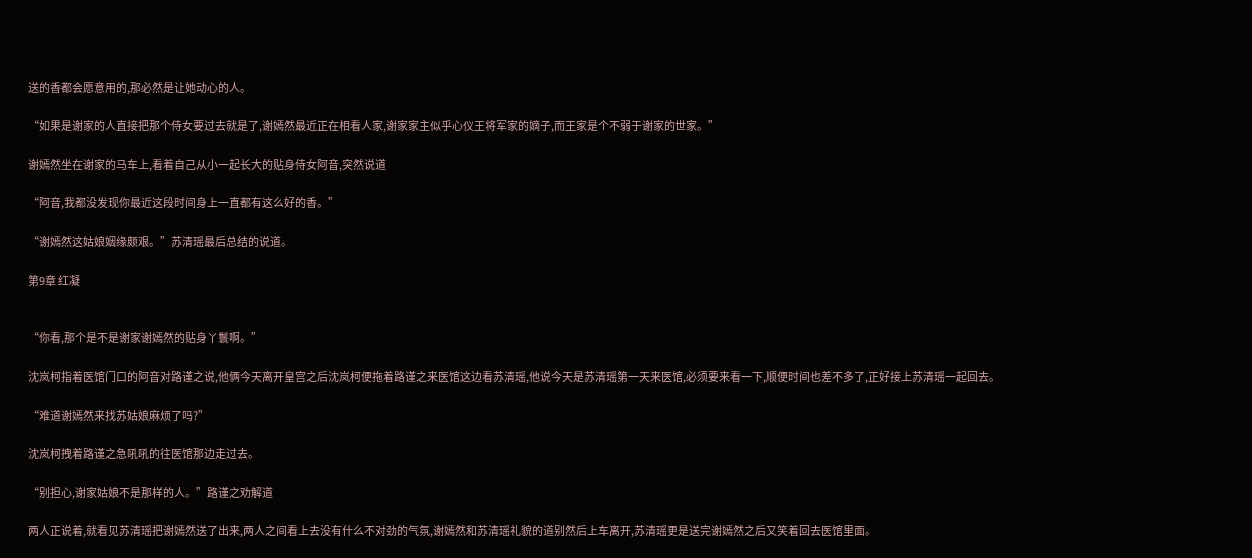送的香都会愿意用的,那必然是让她动心的人。

“如果是谢家的人直接把那个侍女要过去就是了,谢嫣然最近正在相看人家,谢家家主似乎心仪王将军家的嫡子,而王家是个不弱于谢家的世家。”

谢嫣然坐在谢家的马车上,看着自己从小一起长大的贴身侍女阿音,突然说道

“阿音,我都没发现你最近这段时间身上一直都有这么好的香。”

“谢嫣然这姑娘姻缘颇艰。”苏清瑶最后总结的说道。

第9章 红凝


“你看,那个是不是谢家谢嫣然的贴身丫鬟啊。”

沈岚柯指着医馆门口的阿音对路谨之说,他俩今天离开皇宫之后沈岚柯便拖着路谨之来医馆这边看苏清瑶,他说今天是苏清瑶第一天来医馆,必须要来看一下,顺便时间也差不多了,正好接上苏清瑶一起回去。

“难道谢嫣然来找苏姑娘麻烦了吗?”

沈岚柯拽着路谨之急吼吼的往医馆那边走过去。

“别担心,谢家姑娘不是那样的人。”路谨之劝解道

两人正说着,就看见苏清瑶把谢嫣然送了出来,两人之间看上去没有什么不对劲的气氛,谢嫣然和苏清瑶礼貌的道别然后上车离开,苏清瑶更是送完谢嫣然之后又笑着回去医馆里面。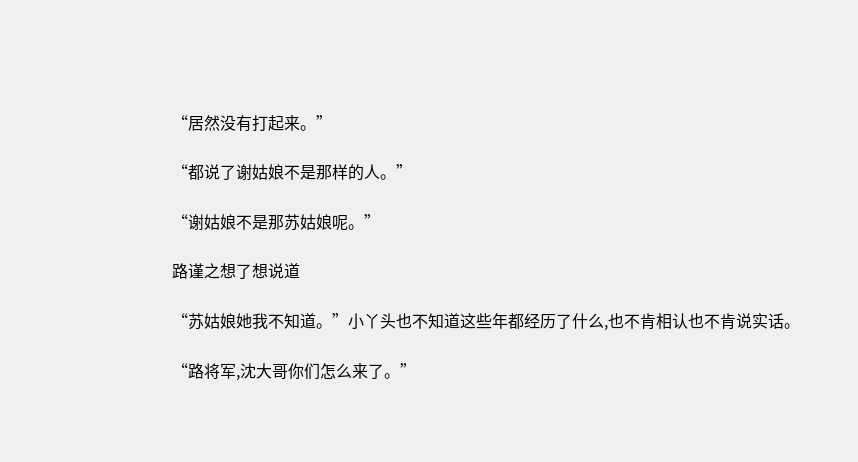“居然没有打起来。”

“都说了谢姑娘不是那样的人。”

“谢姑娘不是那苏姑娘呢。”

路谨之想了想说道

“苏姑娘她我不知道。”小丫头也不知道这些年都经历了什么,也不肯相认也不肯说实话。

“路将军,沈大哥你们怎么来了。”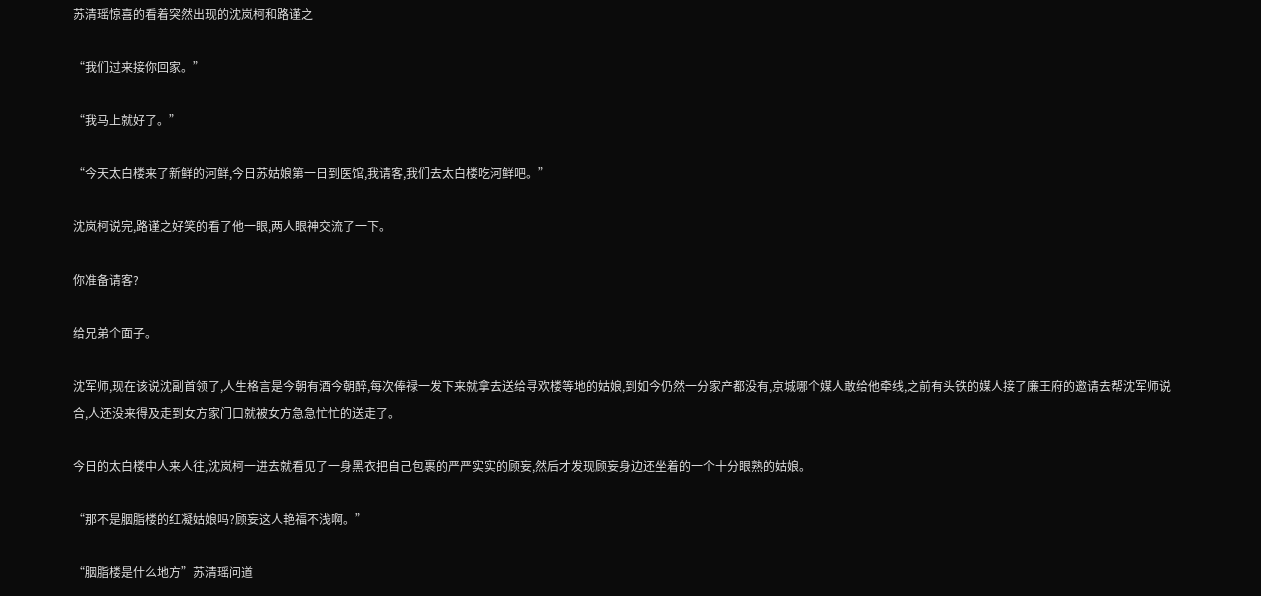苏清瑶惊喜的看着突然出现的沈岚柯和路谨之

“我们过来接你回家。”

“我马上就好了。”

“今天太白楼来了新鲜的河鲜,今日苏姑娘第一日到医馆,我请客,我们去太白楼吃河鲜吧。”

沈岚柯说完,路谨之好笑的看了他一眼,两人眼神交流了一下。

你准备请客?

给兄弟个面子。

沈军师,现在该说沈副首领了,人生格言是今朝有酒今朝醉,每次俸禄一发下来就拿去送给寻欢楼等地的姑娘,到如今仍然一分家产都没有,京城哪个媒人敢给他牵线,之前有头铁的媒人接了廉王府的邀请去帮沈军师说合,人还没来得及走到女方家门口就被女方急急忙忙的送走了。

今日的太白楼中人来人往,沈岚柯一进去就看见了一身黑衣把自己包裹的严严实实的顾妄,然后才发现顾妄身边还坐着的一个十分眼熟的姑娘。

“那不是胭脂楼的红凝姑娘吗?顾妄这人艳福不浅啊。”

“胭脂楼是什么地方”苏清瑶问道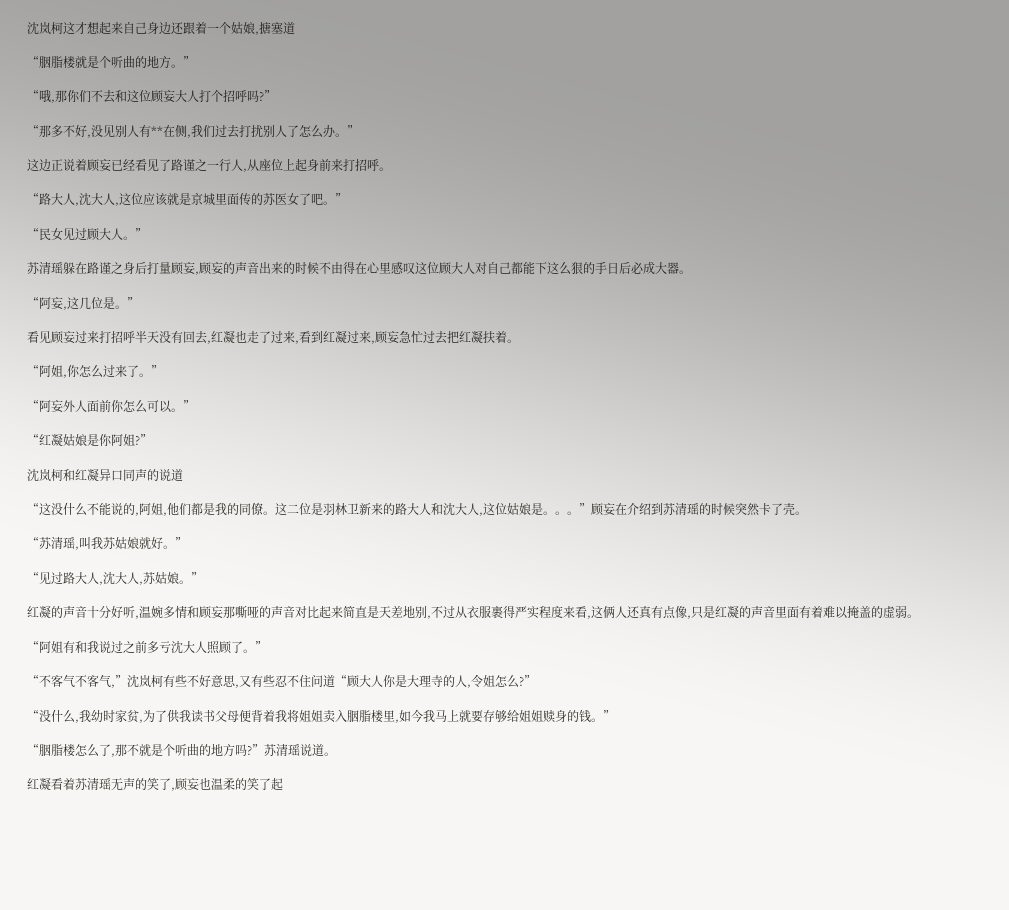沈岚柯这才想起来自己身边还跟着一个姑娘,搪塞道

“胭脂楼就是个听曲的地方。”

“哦,那你们不去和这位顾妄大人打个招呼吗?”

“那多不好,没见别人有**在侧,我们过去打扰别人了怎么办。”

这边正说着顾妄已经看见了路谨之一行人,从座位上起身前来打招呼。

“路大人,沈大人,这位应该就是京城里面传的苏医女了吧。”

“民女见过顾大人。”

苏清瑶躲在路谨之身后打量顾妄,顾妄的声音出来的时候不由得在心里感叹这位顾大人对自己都能下这么狠的手日后必成大器。

“阿妄,这几位是。”

看见顾妄过来打招呼半天没有回去,红凝也走了过来,看到红凝过来,顾妄急忙过去把红凝扶着。

“阿姐,你怎么过来了。”

“阿妄外人面前你怎么可以。”

“红凝姑娘是你阿姐?”

沈岚柯和红凝异口同声的说道

“这没什么不能说的,阿姐,他们都是我的同僚。这二位是羽林卫新来的路大人和沈大人,这位姑娘是。。。”顾妄在介绍到苏清瑶的时候突然卡了壳。

“苏清瑶,叫我苏姑娘就好。”

“见过路大人,沈大人,苏姑娘。”

红凝的声音十分好听,温婉多情和顾妄那嘶哑的声音对比起来简直是天差地别,不过从衣服裹得严实程度来看,这俩人还真有点像,只是红凝的声音里面有着难以掩盖的虚弱。

“阿姐有和我说过之前多亏沈大人照顾了。”

“不客气不客气,”沈岚柯有些不好意思,又有些忍不住问道“顾大人你是大理寺的人,令姐怎么?”

“没什么,我幼时家贫,为了供我读书父母便背着我将姐姐卖入胭脂楼里,如今我马上就要存够给姐姐赎身的钱。”

“胭脂楼怎么了,那不就是个听曲的地方吗?”苏清瑶说道。

红凝看着苏清瑶无声的笑了,顾妄也温柔的笑了起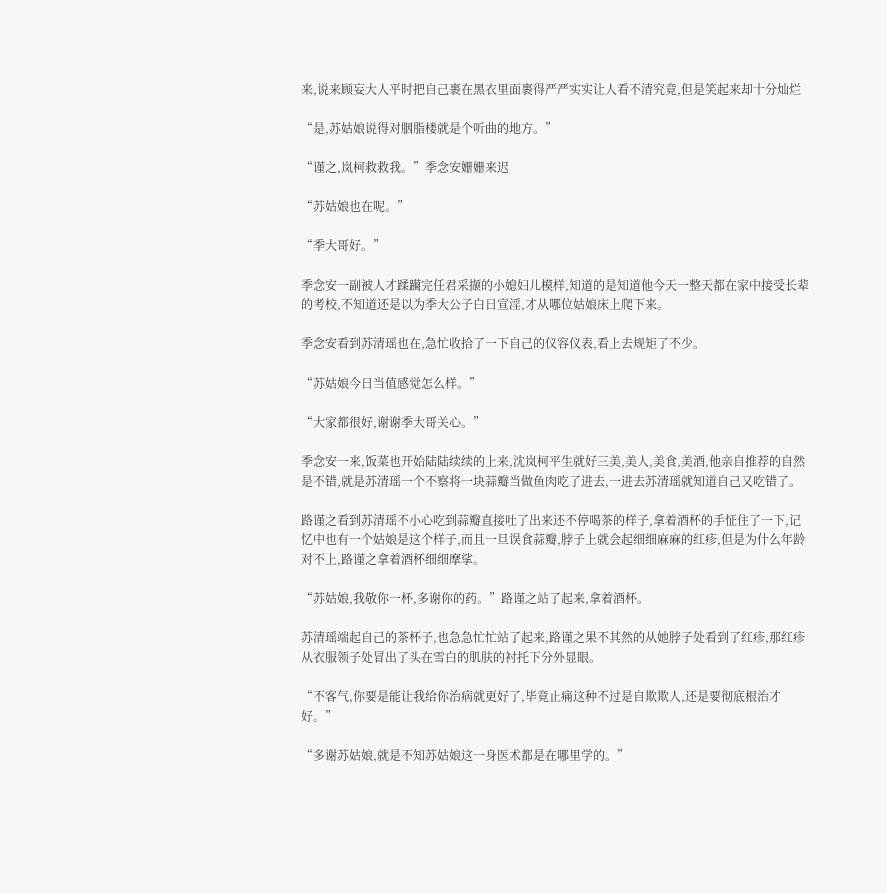来,说来顾妄大人平时把自己裹在黑衣里面裹得严严实实让人看不清究竟,但是笑起来却十分灿烂

“是,苏姑娘说得对胭脂楼就是个听曲的地方。”

“谨之,岚柯救救我。”季念安姗姗来迟

“苏姑娘也在呢。”

“季大哥好。”

季念安一副被人才蹂躏完任君采撷的小媳妇儿模样,知道的是知道他今天一整天都在家中接受长辈的考校,不知道还是以为季大公子白日宣淫,才从哪位姑娘床上爬下来。

季念安看到苏清瑶也在,急忙收拾了一下自己的仪容仪表,看上去规矩了不少。

“苏姑娘今日当值感觉怎么样。”

“大家都很好,谢谢季大哥关心。”

季念安一来,饭菜也开始陆陆续续的上来,沈岚柯平生就好三美,美人,美食,美酒,他亲自推荐的自然是不错,就是苏清瑶一个不察将一块蒜瓣当做鱼肉吃了进去,一进去苏清瑶就知道自己又吃错了。

路谨之看到苏清瑶不小心吃到蒜瓣直接吐了出来还不停喝茶的样子,拿着酒杯的手怔住了一下,记忆中也有一个姑娘是这个样子,而且一旦误食蒜瓣,脖子上就会起细细麻麻的红疹,但是为什么年龄对不上,路谨之拿着酒杯细细摩挲。

“苏姑娘,我敬你一杯,多谢你的药。”路谨之站了起来,拿着酒杯。

苏清瑶端起自己的茶杯子,也急急忙忙站了起来,路谨之果不其然的从她脖子处看到了红疹,那红疹从衣服领子处冒出了头在雪白的肌肤的衬托下分外显眼。

“不客气,你要是能让我给你治病就更好了,毕竟止痛这种不过是自欺欺人,还是要彻底根治才好。”

“多谢苏姑娘,就是不知苏姑娘这一身医术都是在哪里学的。”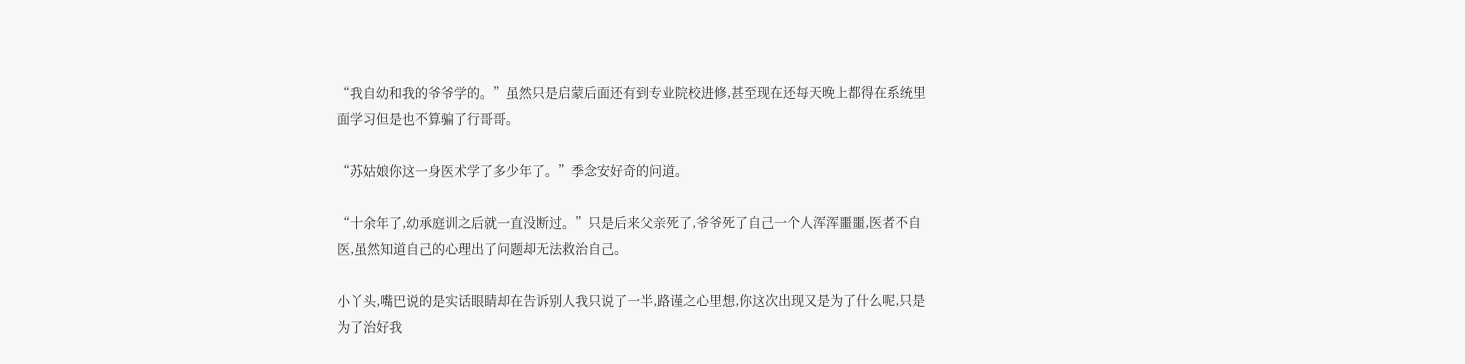“我自幼和我的爷爷学的。”虽然只是启蒙后面还有到专业院校进修,甚至现在还每天晚上都得在系统里面学习但是也不算骗了行哥哥。

“苏姑娘你这一身医术学了多少年了。”季念安好奇的问道。

“十余年了,幼承庭训之后就一直没断过。”只是后来父亲死了,爷爷死了自己一个人浑浑噩噩,医者不自医,虽然知道自己的心理出了问题却无法救治自己。

小丫头,嘴巴说的是实话眼睛却在告诉别人我只说了一半,路谨之心里想,你这次出现又是为了什么呢,只是为了治好我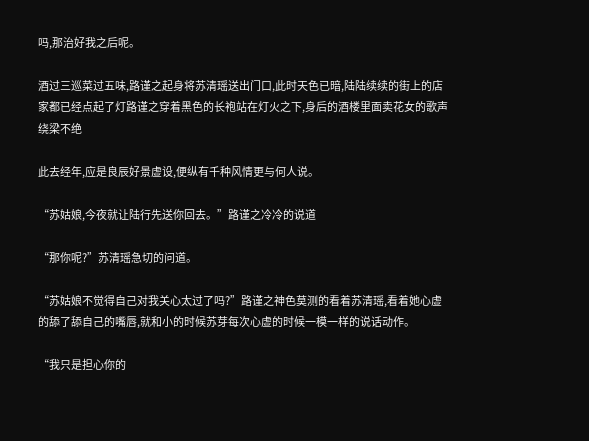吗,那治好我之后呢。

酒过三巡菜过五味,路谨之起身将苏清瑶送出门口,此时天色已暗,陆陆续续的街上的店家都已经点起了灯路谨之穿着黑色的长袍站在灯火之下,身后的酒楼里面卖花女的歌声绕梁不绝

此去经年,应是良辰好景虚设,便纵有千种风情更与何人说。

“苏姑娘,今夜就让陆行先送你回去。”路谨之冷冷的说道

“那你呢?”苏清瑶急切的问道。

“苏姑娘不觉得自己对我关心太过了吗?”路谨之神色莫测的看着苏清瑶,看着她心虚的舔了舔自己的嘴唇,就和小的时候苏芽每次心虚的时候一模一样的说话动作。

“我只是担心你的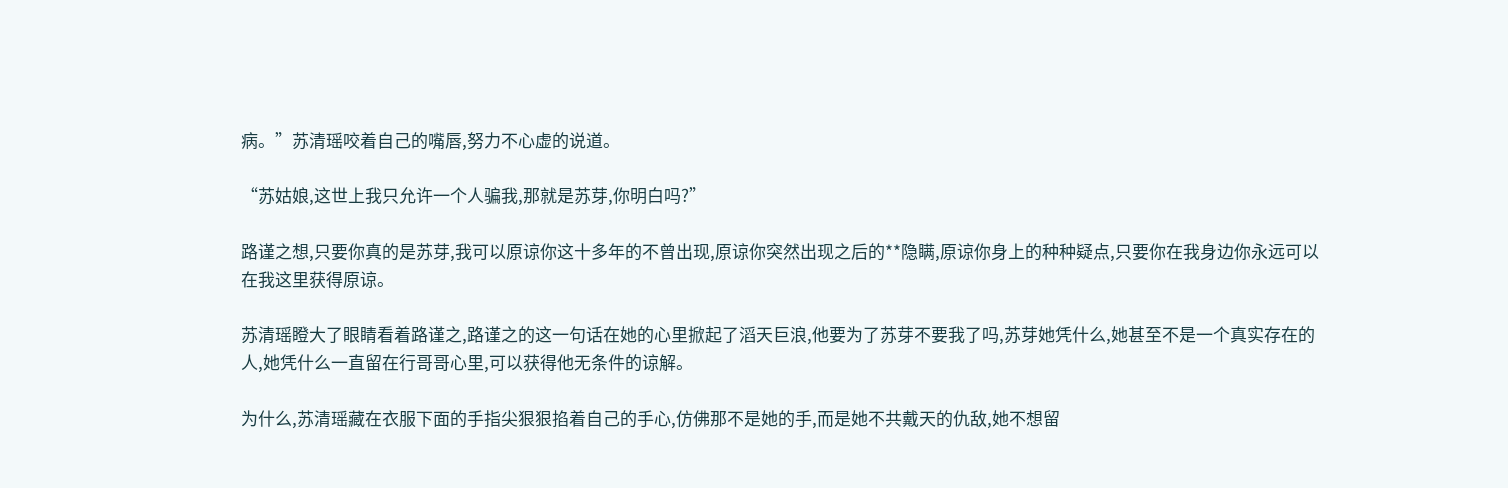病。”苏清瑶咬着自己的嘴唇,努力不心虚的说道。

“苏姑娘,这世上我只允许一个人骗我,那就是苏芽,你明白吗?”

路谨之想,只要你真的是苏芽,我可以原谅你这十多年的不曾出现,原谅你突然出现之后的**隐瞒,原谅你身上的种种疑点,只要你在我身边你永远可以在我这里获得原谅。

苏清瑶瞪大了眼睛看着路谨之,路谨之的这一句话在她的心里掀起了滔天巨浪,他要为了苏芽不要我了吗,苏芽她凭什么,她甚至不是一个真实存在的人,她凭什么一直留在行哥哥心里,可以获得他无条件的谅解。

为什么,苏清瑶藏在衣服下面的手指尖狠狠掐着自己的手心,仿佛那不是她的手,而是她不共戴天的仇敌,她不想留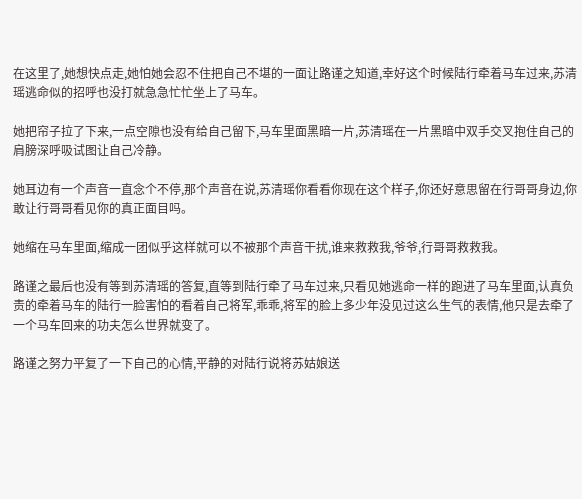在这里了,她想快点走,她怕她会忍不住把自己不堪的一面让路谨之知道,幸好这个时候陆行牵着马车过来,苏清瑶逃命似的招呼也没打就急急忙忙坐上了马车。

她把帘子拉了下来,一点空隙也没有给自己留下,马车里面黑暗一片,苏清瑶在一片黑暗中双手交叉抱住自己的肩膀深呼吸试图让自己冷静。

她耳边有一个声音一直念个不停,那个声音在说,苏清瑶你看看你现在这个样子,你还好意思留在行哥哥身边,你敢让行哥哥看见你的真正面目吗。

她缩在马车里面,缩成一团似乎这样就可以不被那个声音干扰,谁来救救我,爷爷,行哥哥救救我。

路谨之最后也没有等到苏清瑶的答复,直等到陆行牵了马车过来,只看见她逃命一样的跑进了马车里面,认真负责的牵着马车的陆行一脸害怕的看着自己将军,乖乖,将军的脸上多少年没见过这么生气的表情,他只是去牵了一个马车回来的功夫怎么世界就变了。

路谨之努力平复了一下自己的心情,平静的对陆行说将苏姑娘送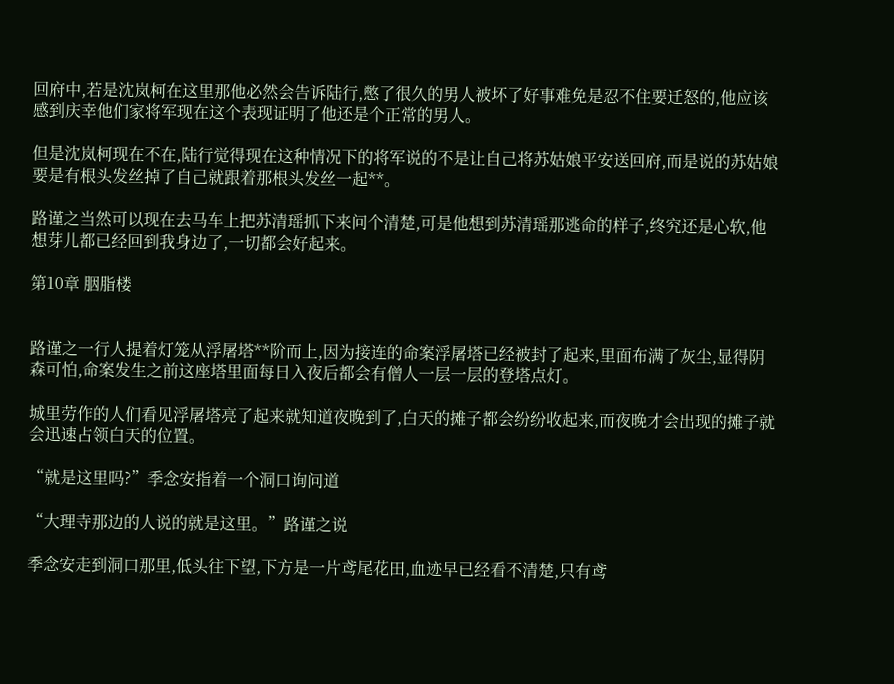回府中,若是沈岚柯在这里那他必然会告诉陆行,憋了很久的男人被坏了好事难免是忍不住要迁怒的,他应该感到庆幸他们家将军现在这个表现证明了他还是个正常的男人。

但是沈岚柯现在不在,陆行觉得现在这种情况下的将军说的不是让自己将苏姑娘平安送回府,而是说的苏姑娘要是有根头发丝掉了自己就跟着那根头发丝一起**。

路谨之当然可以现在去马车上把苏清瑶抓下来问个清楚,可是他想到苏清瑶那逃命的样子,终究还是心软,他想芽儿都已经回到我身边了,一切都会好起来。

第10章 胭脂楼


路谨之一行人提着灯笼从浮屠塔**阶而上,因为接连的命案浮屠塔已经被封了起来,里面布满了灰尘,显得阴森可怕,命案发生之前这座塔里面每日入夜后都会有僧人一层一层的登塔点灯。

城里劳作的人们看见浮屠塔亮了起来就知道夜晚到了,白天的摊子都会纷纷收起来,而夜晚才会出现的摊子就会迅速占领白天的位置。

“就是这里吗?”季念安指着一个洞口询问道

“大理寺那边的人说的就是这里。”路谨之说

季念安走到洞口那里,低头往下望,下方是一片鸢尾花田,血迹早已经看不清楚,只有鸢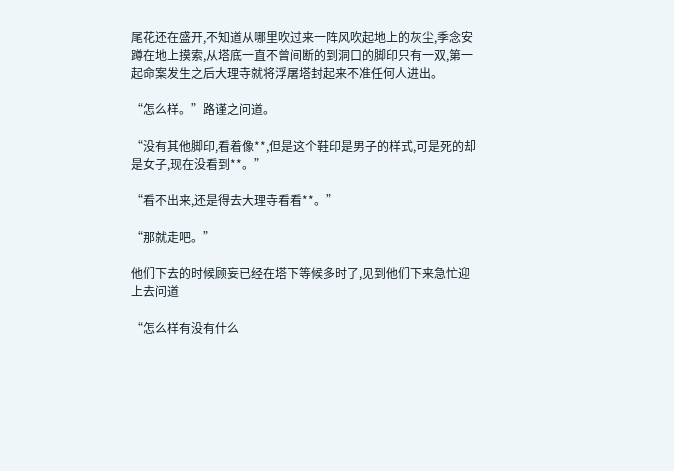尾花还在盛开,不知道从哪里吹过来一阵风吹起地上的灰尘,季念安蹲在地上摸索,从塔底一直不曾间断的到洞口的脚印只有一双,第一起命案发生之后大理寺就将浮屠塔封起来不准任何人进出。

“怎么样。”路谨之问道。

“没有其他脚印,看着像**,但是这个鞋印是男子的样式,可是死的却是女子,现在没看到**。”

“看不出来,还是得去大理寺看看**。”

“那就走吧。”

他们下去的时候顾妄已经在塔下等候多时了,见到他们下来急忙迎上去问道

“怎么样有没有什么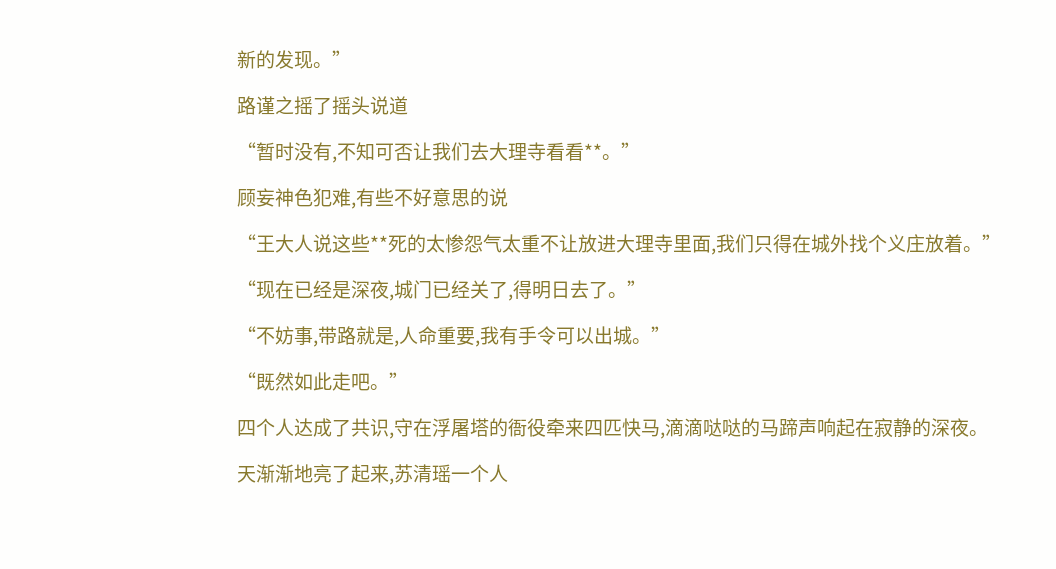新的发现。”

路谨之摇了摇头说道

“暂时没有,不知可否让我们去大理寺看看**。”

顾妄神色犯难,有些不好意思的说

“王大人说这些**死的太惨怨气太重不让放进大理寺里面,我们只得在城外找个义庄放着。”

“现在已经是深夜,城门已经关了,得明日去了。”

“不妨事,带路就是,人命重要,我有手令可以出城。”

“既然如此走吧。”

四个人达成了共识,守在浮屠塔的衙役牵来四匹快马,滴滴哒哒的马蹄声响起在寂静的深夜。

天渐渐地亮了起来,苏清瑶一个人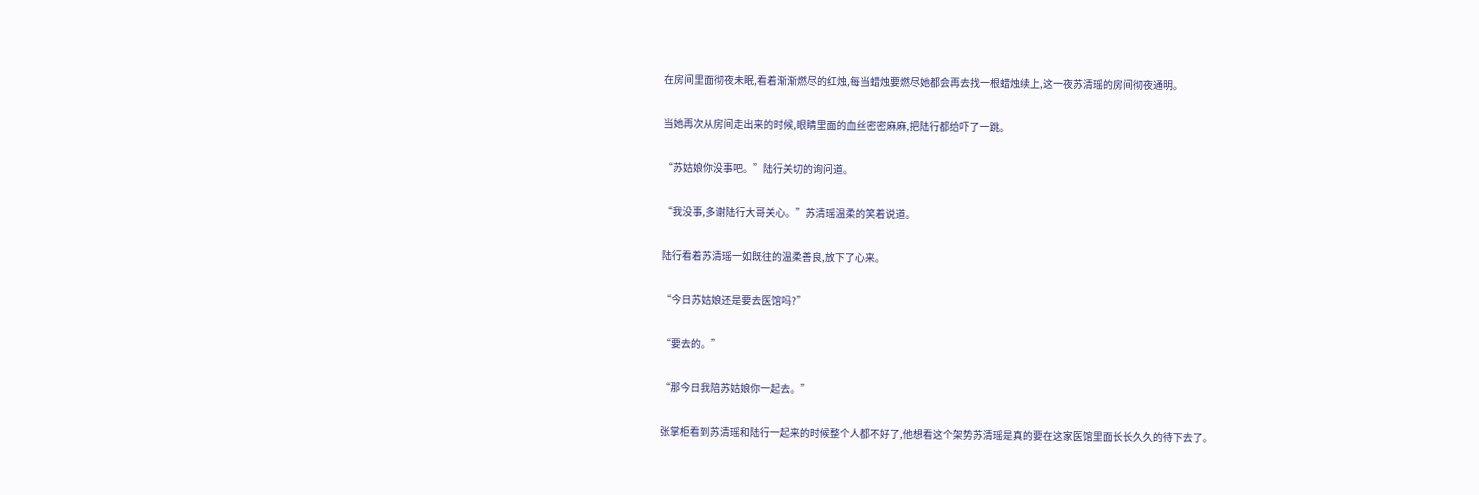在房间里面彻夜未眠,看着渐渐燃尽的红烛,每当蜡烛要燃尽她都会再去找一根蜡烛续上,这一夜苏清瑶的房间彻夜通明。

当她再次从房间走出来的时候,眼睛里面的血丝密密麻麻,把陆行都给吓了一跳。

“苏姑娘你没事吧。”陆行关切的询问道。

“我没事,多谢陆行大哥关心。”苏清瑶温柔的笑着说道。

陆行看着苏清瑶一如既往的温柔善良,放下了心来。

“今日苏姑娘还是要去医馆吗?”

“要去的。”

“那今日我陪苏姑娘你一起去。”

张掌柜看到苏清瑶和陆行一起来的时候整个人都不好了,他想看这个架势苏清瑶是真的要在这家医馆里面长长久久的待下去了。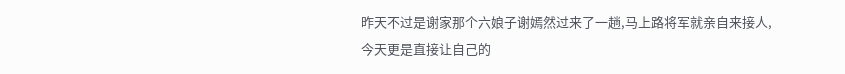昨天不过是谢家那个六娘子谢嫣然过来了一趟,马上路将军就亲自来接人,今天更是直接让自己的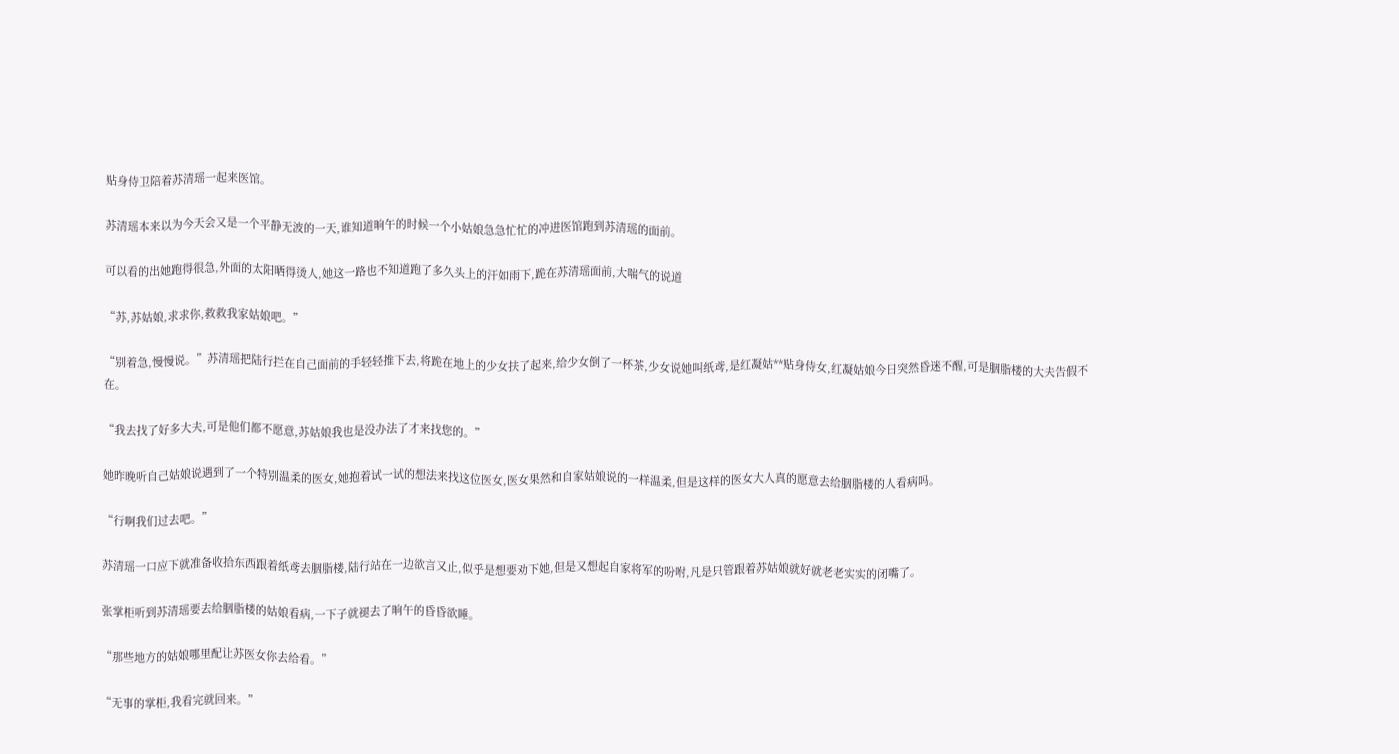贴身侍卫陪着苏清瑶一起来医馆。

苏清瑶本来以为今天会又是一个平静无波的一天,谁知道晌午的时候一个小姑娘急急忙忙的冲进医馆跑到苏清瑶的面前。

可以看的出她跑得很急,外面的太阳晒得烫人,她这一路也不知道跑了多久头上的汗如雨下,跪在苏清瑶面前,大喘气的说道

“苏,苏姑娘,求求你,救救我家姑娘吧。”

“别着急,慢慢说。”苏清瑶把陆行拦在自己面前的手轻轻推下去,将跪在地上的少女扶了起来,给少女倒了一杯茶,少女说她叫纸鸢,是红凝姑**贴身侍女,红凝姑娘今日突然昏迷不醒,可是胭脂楼的大夫告假不在。

“我去找了好多大夫,可是他们都不愿意,苏姑娘我也是没办法了才来找您的。”

她昨晚听自己姑娘说遇到了一个特别温柔的医女,她抱着试一试的想法来找这位医女,医女果然和自家姑娘说的一样温柔,但是这样的医女大人真的愿意去给胭脂楼的人看病吗。

“行啊我们过去吧。”

苏清瑶一口应下就准备收拾东西跟着纸鸢去胭脂楼,陆行站在一边欲言又止,似乎是想要劝下她,但是又想起自家将军的吩咐,凡是只管跟着苏姑娘就好就老老实实的闭嘴了。

张掌柜听到苏清瑶要去给胭脂楼的姑娘看病,一下子就褪去了晌午的昏昏欲睡。

“那些地方的姑娘哪里配让苏医女你去给看。”

“无事的掌柜,我看完就回来。”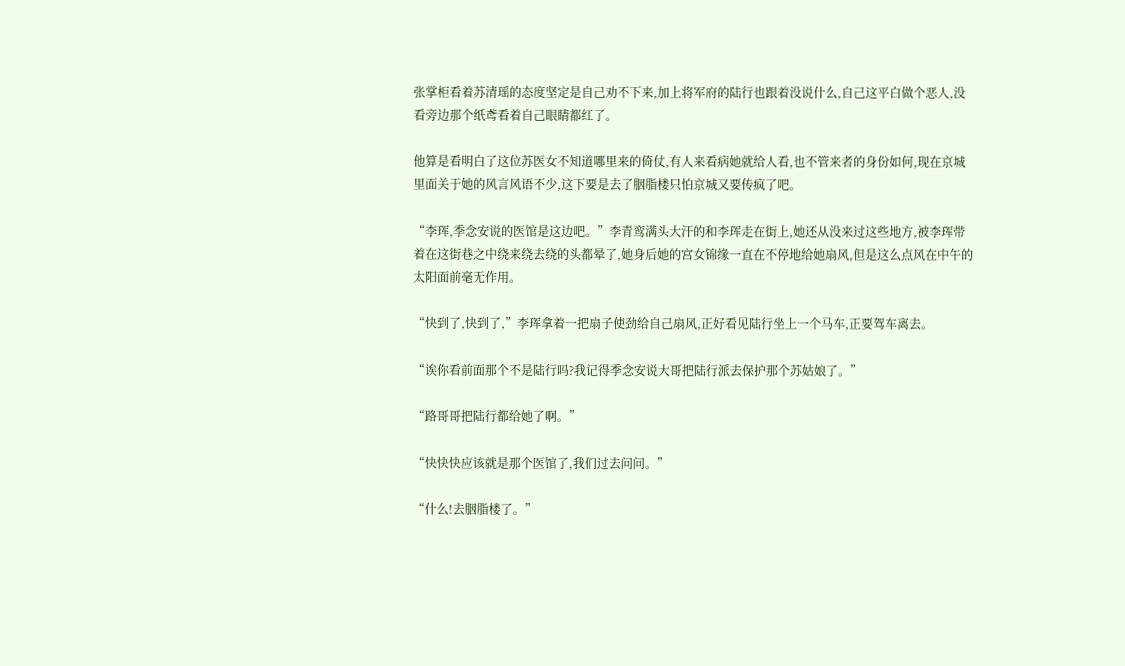张掌柜看着苏清瑶的态度坚定是自己劝不下来,加上将军府的陆行也跟着没说什么,自己这平白做个恶人,没看旁边那个纸鸢看着自己眼睛都红了。

他算是看明白了这位苏医女不知道哪里来的倚仗,有人来看病她就给人看,也不管来者的身份如何,现在京城里面关于她的风言风语不少,这下要是去了胭脂楼只怕京城又要传疯了吧。

“李珲,季念安说的医馆是这边吧。”李青鸾满头大汗的和李珲走在街上,她还从没来过这些地方,被李珲带着在这街巷之中绕来绕去绕的头都晕了,她身后她的宫女锦缘一直在不停地给她扇风,但是这么点风在中午的太阳面前毫无作用。

“快到了,快到了,”李珲拿着一把扇子使劲给自己扇风,正好看见陆行坐上一个马车,正要驾车离去。

“诶你看前面那个不是陆行吗?我记得季念安说大哥把陆行派去保护那个苏姑娘了。”

“路哥哥把陆行都给她了啊。”

“快快快应该就是那个医馆了,我们过去问问。”

“什么!去胭脂楼了。”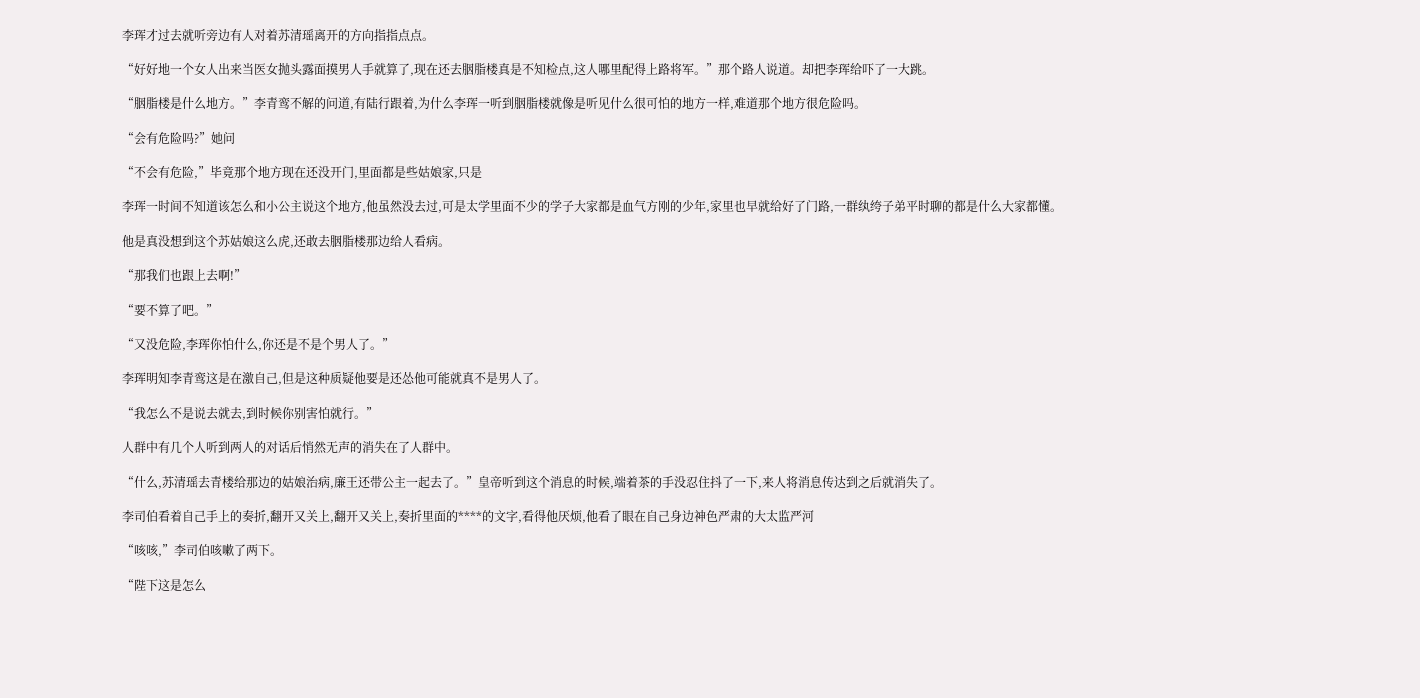李珲才过去就听旁边有人对着苏清瑶离开的方向指指点点。

“好好地一个女人出来当医女抛头露面摸男人手就算了,现在还去胭脂楼真是不知检点,这人哪里配得上路将军。”那个路人说道。却把李珲给吓了一大跳。

“胭脂楼是什么地方。”李青鸾不解的问道,有陆行跟着,为什么李珲一听到胭脂楼就像是听见什么很可怕的地方一样,难道那个地方很危险吗。

“会有危险吗?”她问

“不会有危险,”毕竟那个地方现在还没开门,里面都是些姑娘家,只是

李珲一时间不知道该怎么和小公主说这个地方,他虽然没去过,可是太学里面不少的学子大家都是血气方刚的少年,家里也早就给好了门路,一群纨绔子弟平时聊的都是什么大家都懂。

他是真没想到这个苏姑娘这么虎,还敢去胭脂楼那边给人看病。

“那我们也跟上去啊!”

“要不算了吧。”

“又没危险,李珲你怕什么,你还是不是个男人了。”

李珲明知李青鸾这是在激自己,但是这种质疑他要是还怂他可能就真不是男人了。

“我怎么不是说去就去,到时候你别害怕就行。”

人群中有几个人听到两人的对话后悄然无声的消失在了人群中。

“什么,苏清瑶去青楼给那边的姑娘治病,廉王还带公主一起去了。”皇帝听到这个消息的时候,端着茶的手没忍住抖了一下,来人将消息传达到之后就消失了。

李司伯看着自己手上的奏折,翻开又关上,翻开又关上,奏折里面的****的文字,看得他厌烦,他看了眼在自己身边神色严肃的大太监严河

“咳咳,”李司伯咳嗽了两下。

“陛下这是怎么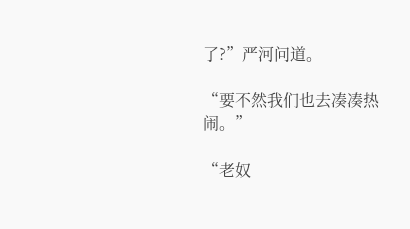了?”严河问道。

“要不然我们也去凑凑热闹。”

“老奴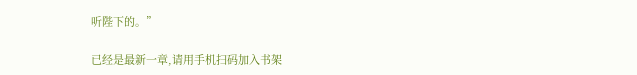听陛下的。”

已经是最新一章,请用手机扫码加入书架